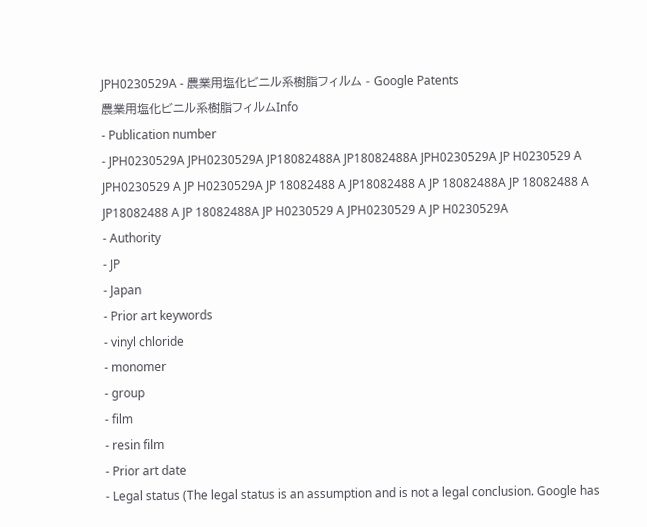JPH0230529A - 農業用塩化ビニル系樹脂フィルム - Google Patents
農業用塩化ビニル系樹脂フィルムInfo
- Publication number
- JPH0230529A JPH0230529A JP18082488A JP18082488A JPH0230529A JP H0230529 A JPH0230529 A JP H0230529A JP 18082488 A JP18082488 A JP 18082488A JP 18082488 A JP18082488 A JP 18082488A JP H0230529 A JPH0230529 A JP H0230529A
- Authority
- JP
- Japan
- Prior art keywords
- vinyl chloride
- monomer
- group
- film
- resin film
- Prior art date
- Legal status (The legal status is an assumption and is not a legal conclusion. Google has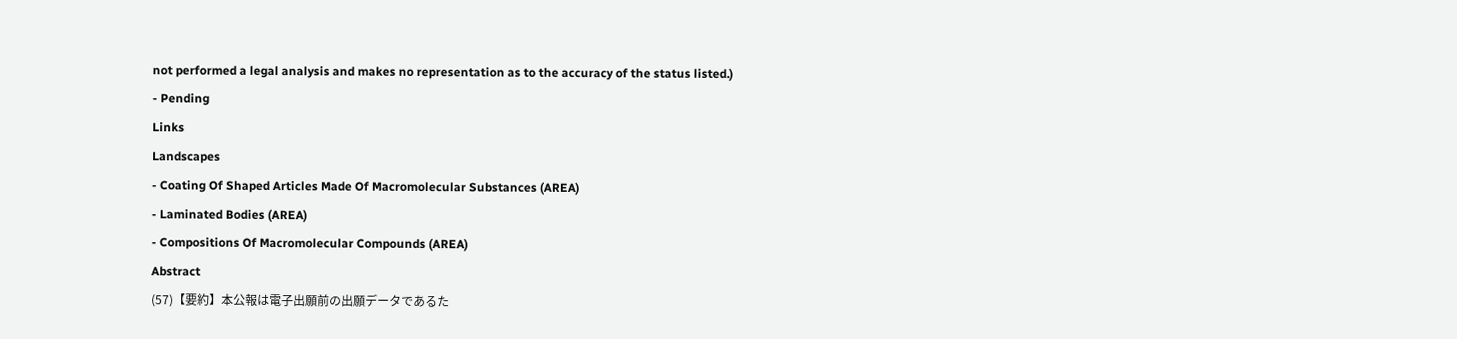not performed a legal analysis and makes no representation as to the accuracy of the status listed.)
- Pending
Links
Landscapes
- Coating Of Shaped Articles Made Of Macromolecular Substances (AREA)
- Laminated Bodies (AREA)
- Compositions Of Macromolecular Compounds (AREA)
Abstract
(57)【要約】本公報は電子出願前の出願データであるた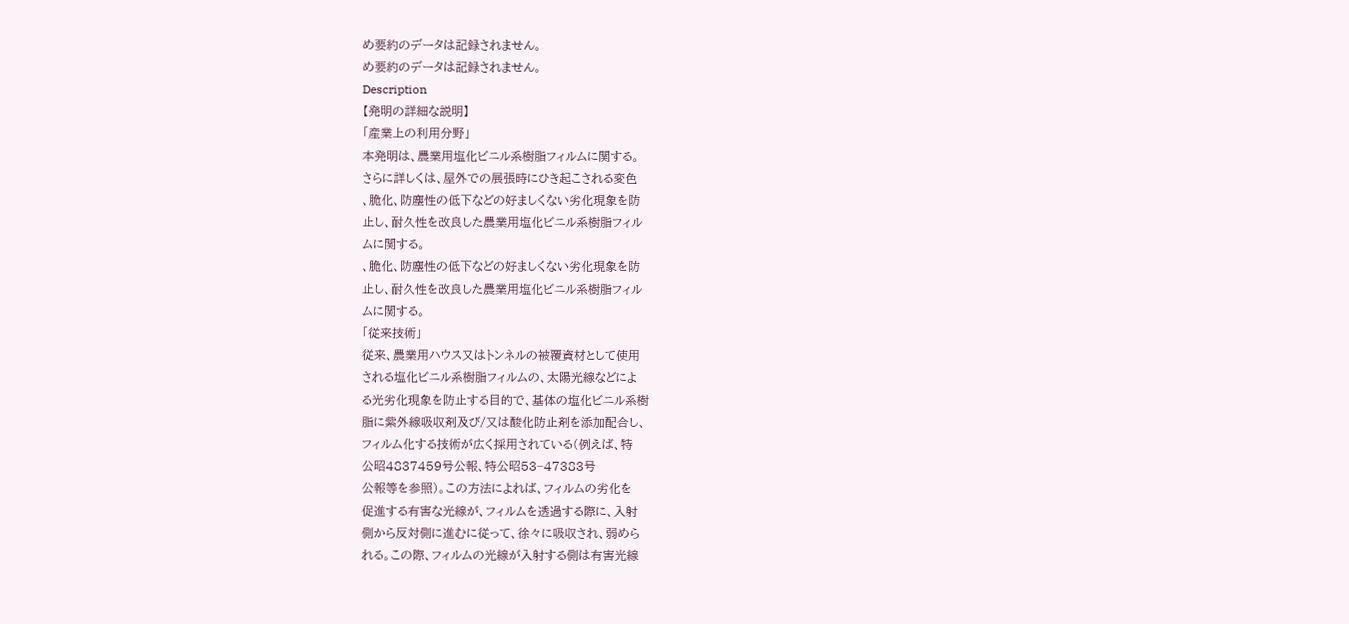め要約のデータは記録されません。
め要約のデータは記録されません。
Description
【発明の詳細な説明】
「産業上の利用分野」
本発明は、農業用塩化ビニル系樹脂フィルムに関する。
さらに詳しくは、屋外での展張時にひき起こされる変色
、脆化、防塵性の低下などの好ましくない劣化現象を防
止し、耐久性を改良した農業用塩化ビニル系樹脂フィル
ムに関する。
、脆化、防塵性の低下などの好ましくない劣化現象を防
止し、耐久性を改良した農業用塩化ビニル系樹脂フィル
ムに関する。
「従来技術」
従来、農業用ハウス又はトンネルの被覆資材として使用
される塩化ビニル系樹脂フィルムの、太陽光線などによ
る光劣化現象を防止する目的で、基体の塩化ビニル系樹
脂に紫外線吸収剤及び/又は酸化防止剤を添加配合し、
フィルム化する技術が広く採用されている(例えば、特
公昭4837459号公報、特公昭53−47383号
公報等を参照)。この方法によれば、フィルムの劣化を
促進する有害な光線が、フィルムを透過する際に、入射
側から反対側に進むに従って、徐々に吸収され、弱めら
れる。この際、フィルムの光線が入射する側は有害光線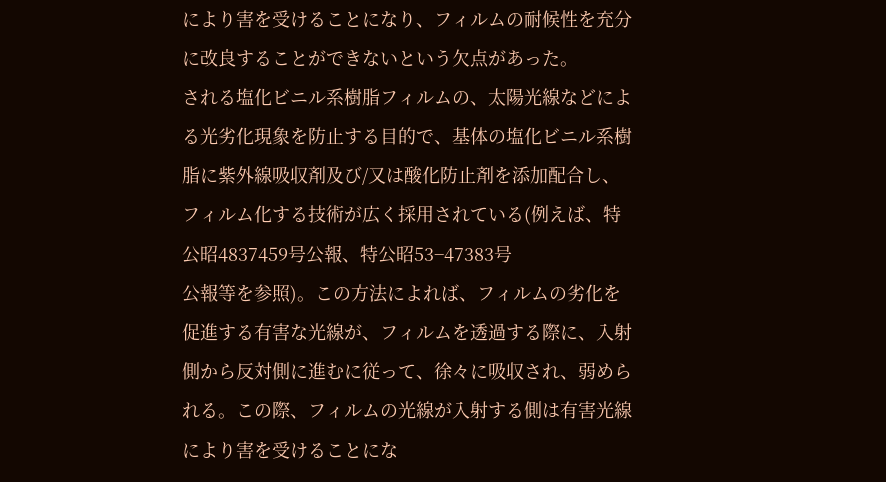により害を受けることになり、フィルムの耐候性を充分
に改良することができないという欠点があった。
される塩化ビニル系樹脂フィルムの、太陽光線などによ
る光劣化現象を防止する目的で、基体の塩化ビニル系樹
脂に紫外線吸収剤及び/又は酸化防止剤を添加配合し、
フィルム化する技術が広く採用されている(例えば、特
公昭4837459号公報、特公昭53−47383号
公報等を参照)。この方法によれば、フィルムの劣化を
促進する有害な光線が、フィルムを透過する際に、入射
側から反対側に進むに従って、徐々に吸収され、弱めら
れる。この際、フィルムの光線が入射する側は有害光線
により害を受けることにな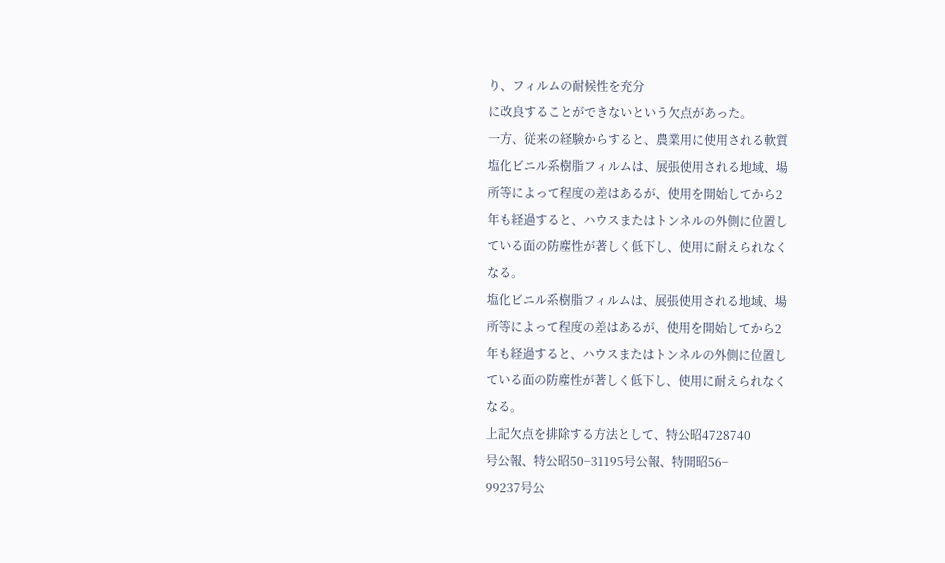り、フィルムの耐候性を充分
に改良することができないという欠点があった。
一方、従来の経験からすると、農業用に使用される軟質
塩化ビニル系樹脂フィルムは、展張使用される地域、場
所等によって程度の差はあるが、使用を開始してから2
年も経過すると、ハウスまたはトンネルの外側に位置し
ている面の防塵性が著しく低下し、使用に耐えられなく
なる。
塩化ビニル系樹脂フィルムは、展張使用される地域、場
所等によって程度の差はあるが、使用を開始してから2
年も経過すると、ハウスまたはトンネルの外側に位置し
ている面の防塵性が著しく低下し、使用に耐えられなく
なる。
上記欠点を排除する方法として、特公昭4728740
号公報、特公昭50−31195号公報、特開昭56−
99237号公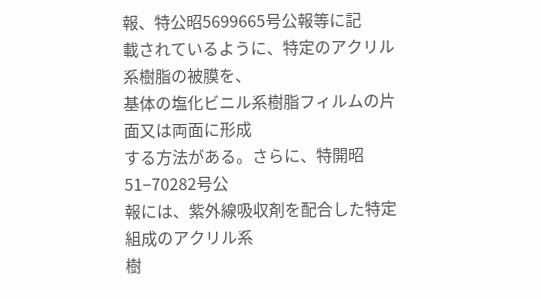報、特公昭5699665号公報等に記
載されているように、特定のアクリル系樹脂の被膜を、
基体の塩化ビニル系樹脂フィルムの片面又は両面に形成
する方法がある。さらに、特開昭51−70282号公
報には、紫外線吸収剤を配合した特定組成のアクリル系
樹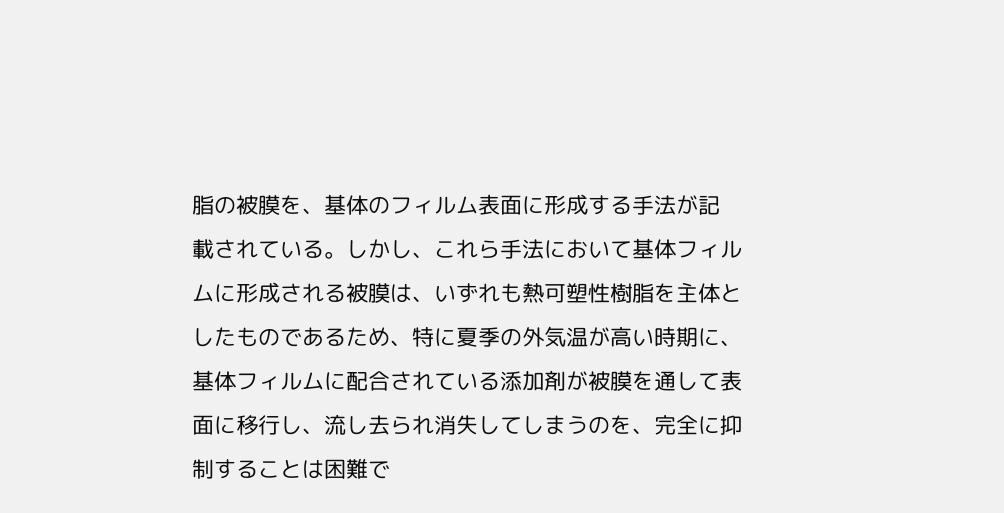脂の被膜を、基体のフィルム表面に形成する手法が記
載されている。しかし、これら手法において基体フィル
ムに形成される被膜は、いずれも熱可塑性樹脂を主体と
したものであるため、特に夏季の外気温が高い時期に、
基体フィルムに配合されている添加剤が被膜を通して表
面に移行し、流し去られ消失してしまうのを、完全に抑
制することは困難で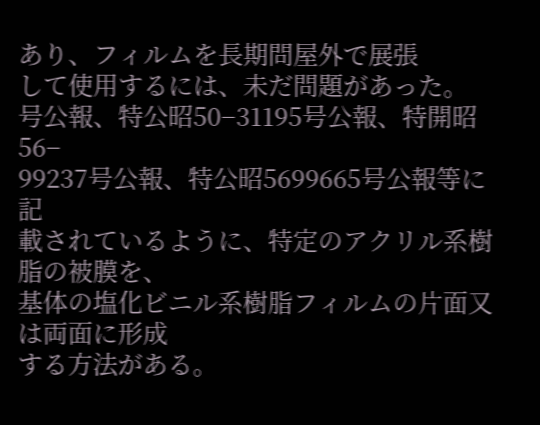あり、フィルムを長期問屋外で展張
して使用するには、未だ問題があった。
号公報、特公昭50−31195号公報、特開昭56−
99237号公報、特公昭5699665号公報等に記
載されているように、特定のアクリル系樹脂の被膜を、
基体の塩化ビニル系樹脂フィルムの片面又は両面に形成
する方法がある。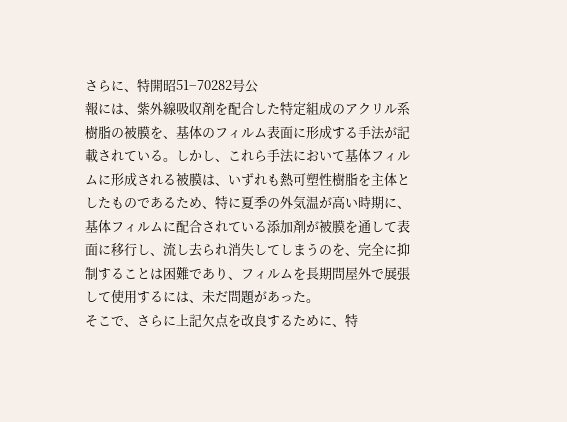さらに、特開昭51−70282号公
報には、紫外線吸収剤を配合した特定組成のアクリル系
樹脂の被膜を、基体のフィルム表面に形成する手法が記
載されている。しかし、これら手法において基体フィル
ムに形成される被膜は、いずれも熱可塑性樹脂を主体と
したものであるため、特に夏季の外気温が高い時期に、
基体フィルムに配合されている添加剤が被膜を通して表
面に移行し、流し去られ消失してしまうのを、完全に抑
制することは困難であり、フィルムを長期問屋外で展張
して使用するには、未だ問題があった。
そこで、さらに上記欠点を改良するために、特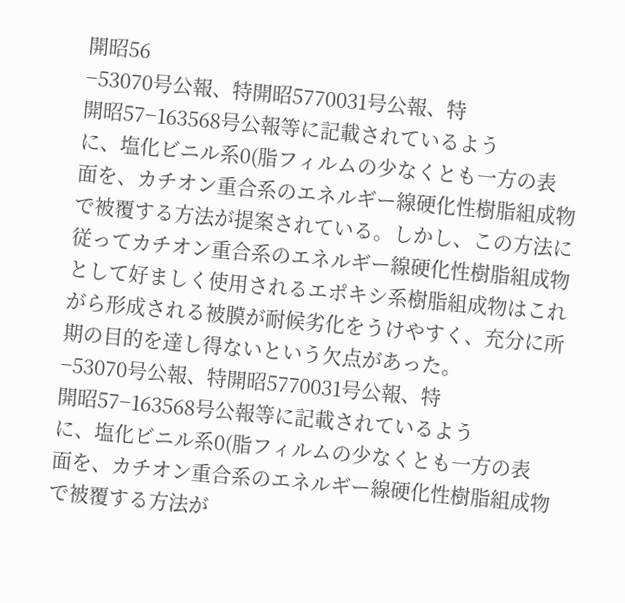開昭56
−53070号公報、特開昭5770031号公報、特
開昭57−163568号公報等に記載されているよう
に、塩化ビニル系0(脂フィルムの少なくとも一方の表
面を、カチオン重合系のエネルギー線硬化性樹脂組成物
で被覆する方法が提案されている。しかし、この方法に
従ってカチオン重合系のエネルギー線硬化性樹脂組成物
として好ましく使用されるエポキシ系樹脂組成物はこれ
がら形成される被膜が耐候劣化をうけやすく、充分に所
期の目的を達し得ないという欠点があった。
−53070号公報、特開昭5770031号公報、特
開昭57−163568号公報等に記載されているよう
に、塩化ビニル系0(脂フィルムの少なくとも一方の表
面を、カチオン重合系のエネルギー線硬化性樹脂組成物
で被覆する方法が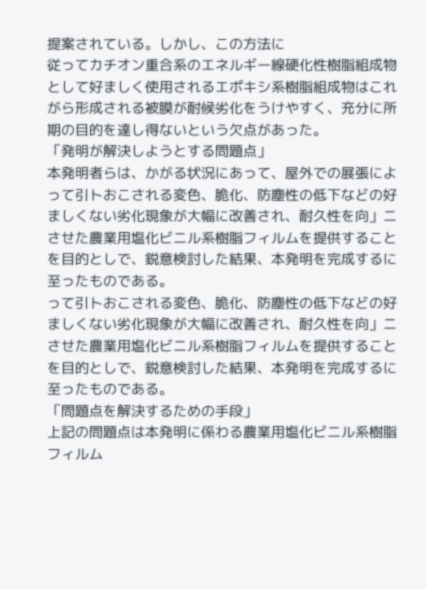提案されている。しかし、この方法に
従ってカチオン重合系のエネルギー線硬化性樹脂組成物
として好ましく使用されるエポキシ系樹脂組成物はこれ
がら形成される被膜が耐候劣化をうけやすく、充分に所
期の目的を達し得ないという欠点があった。
「発明が解決しようとする問題点」
本発明者らは、かがる状況にあって、屋外での展張によ
って引トおこされる変色、脆化、防塵性の低下などの好
ましくない劣化現象が大幅に改善され、耐久性を向」ニ
させた農業用塩化ビニル系樹脂フィルムを提供すること
を目的としで、鋭意検討した結果、本発明を完成するに
至ったものである。
って引トおこされる変色、脆化、防塵性の低下などの好
ましくない劣化現象が大幅に改善され、耐久性を向」ニ
させた農業用塩化ビニル系樹脂フィルムを提供すること
を目的としで、鋭意検討した結果、本発明を完成するに
至ったものである。
「問題点を解決するための手段」
上記の問題点は本発明に係わる農業用塩化ビニル系樹脂
フィルム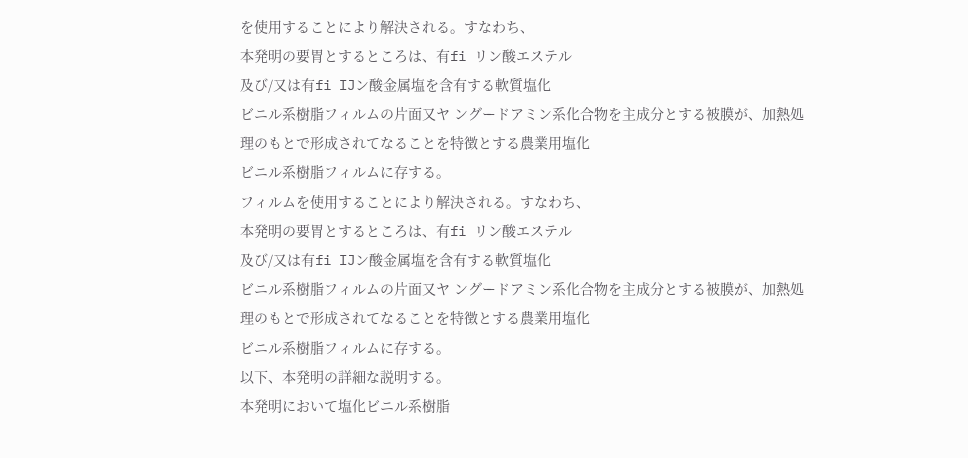を使用することにより解決される。すなわち、
本発明の要胃とするところは、有fi リン酸エステル
及び/又は有fi IJン酸金属塩を含有する軟質塩化
ビニル系樹脂フィルムの片面又ヤ ングードアミン系化合物を主成分とする被膜が、加熱処
理のもとで形成されてなることを特徴とする農業用塩化
ビニル系樹脂フィルムに存する。
フィルムを使用することにより解決される。すなわち、
本発明の要胃とするところは、有fi リン酸エステル
及び/又は有fi IJン酸金属塩を含有する軟質塩化
ビニル系樹脂フィルムの片面又ヤ ングードアミン系化合物を主成分とする被膜が、加熱処
理のもとで形成されてなることを特徴とする農業用塩化
ビニル系樹脂フィルムに存する。
以下、本発明の詳細な説明する。
本発明において塩化ビニル系樹脂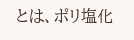とは、ポリ塩化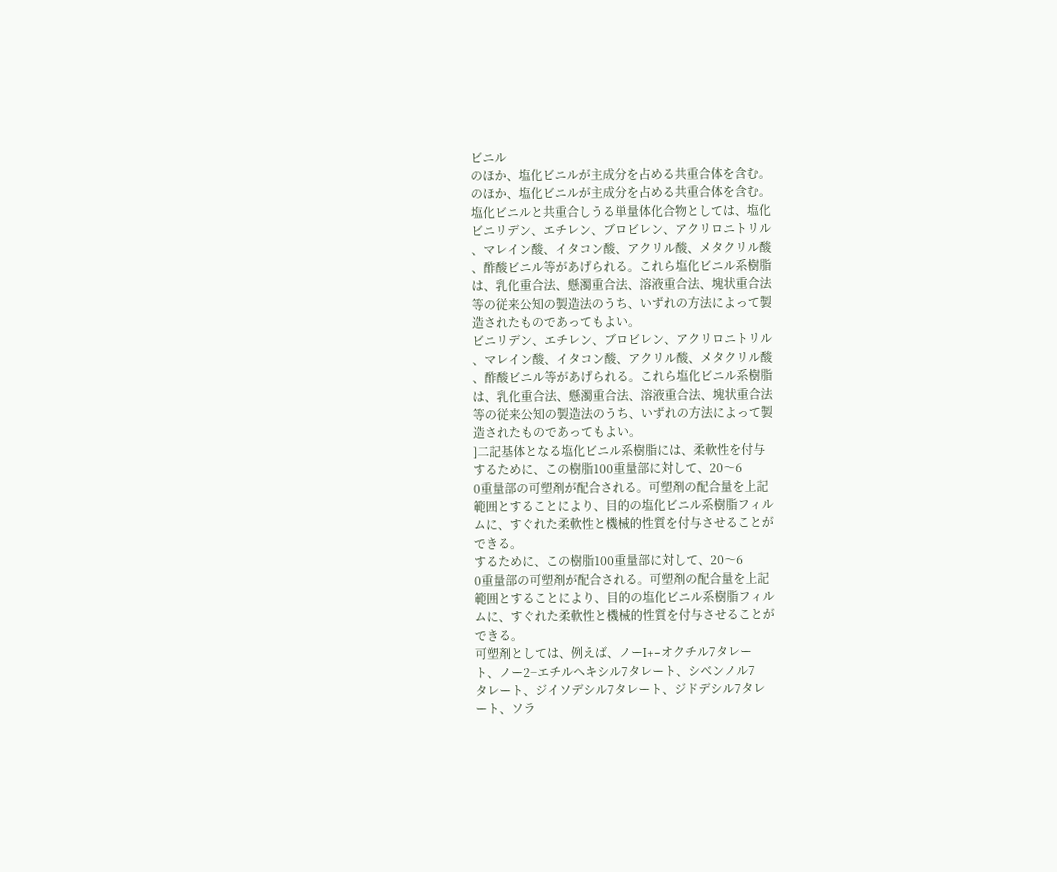ビニル
のほか、塩化ビニルが主成分を占める共重合体を含む。
のほか、塩化ビニルが主成分を占める共重合体を含む。
塩化ビニルと共重合しうる単量体化合物としては、塩化
ビニリデン、エチレン、ブロビレン、アクリロニトリル
、マレイン酸、イタコン酸、アクリル酸、メタクリル酸
、酢酸ビニル等があげられる。これら塩化ビニル系樹脂
は、乳化重合法、懸濁重合法、溶液重合法、塊状重合法
等の従来公知の製造法のうち、いずれの方法によって製
造されたものであってもよい。
ビニリデン、エチレン、ブロビレン、アクリロニトリル
、マレイン酸、イタコン酸、アクリル酸、メタクリル酸
、酢酸ビニル等があげられる。これら塩化ビニル系樹脂
は、乳化重合法、懸濁重合法、溶液重合法、塊状重合法
等の従来公知の製造法のうち、いずれの方法によって製
造されたものであってもよい。
]二記基体となる塩化ビニル系樹脂には、柔軟性を付与
するために、この樹脂100重量部に対して、20〜6
0重量部の可塑剤が配合される。可塑剤の配合量を上記
範囲とすることにより、目的の塩化ビニル系樹脂フィル
ムに、すぐれた柔軟性と機械的性質を付与させることが
できる。
するために、この樹脂100重量部に対して、20〜6
0重量部の可塑剤が配合される。可塑剤の配合量を上記
範囲とすることにより、目的の塩化ビニル系樹脂フィル
ムに、すぐれた柔軟性と機械的性質を付与させることが
できる。
可塑剤としては、例えば、ノーI+−オクチル7タレー
ト、ノー2−エチルへキシル7タレート、シベンノル7
タレート、ジイソデシル7タレート、ジドデシル7タレ
ート、ソラ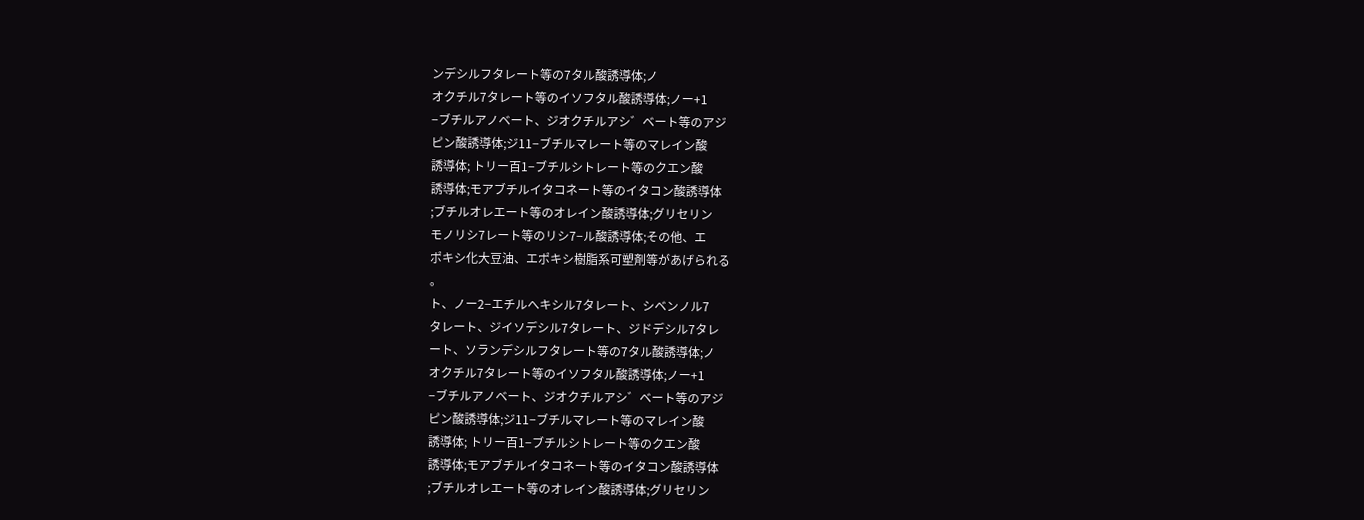ンデシルフタレート等の7タル酸誘導体;ノ
オクチル7タレート等のイソフタル酸誘導体;ノー+1
−ブチルアノベート、ジオクチルアシ゛ベート等のアジ
ピン酸誘導体;ジ11−ブチルマレート等のマレイン酸
誘導体; トリー百1−ブチルシトレート等のクエン酸
誘導体;モアブチルイタコネート等のイタコン酸誘導体
;ブチルオレエート等のオレイン酸誘導体;グリセリン
モノリシ7レート等のリシ7−ル酸誘導体;その他、エ
ポキシ化大豆油、エポキシ樹脂系可塑剤等があげられる
。
ト、ノー2−エチルへキシル7タレート、シベンノル7
タレート、ジイソデシル7タレート、ジドデシル7タレ
ート、ソランデシルフタレート等の7タル酸誘導体;ノ
オクチル7タレート等のイソフタル酸誘導体;ノー+1
−ブチルアノベート、ジオクチルアシ゛ベート等のアジ
ピン酸誘導体;ジ11−ブチルマレート等のマレイン酸
誘導体; トリー百1−ブチルシトレート等のクエン酸
誘導体;モアブチルイタコネート等のイタコン酸誘導体
;ブチルオレエート等のオレイン酸誘導体;グリセリン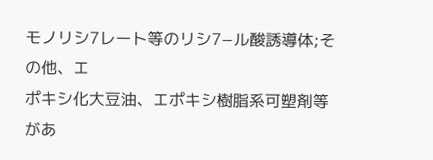モノリシ7レート等のリシ7−ル酸誘導体;その他、エ
ポキシ化大豆油、エポキシ樹脂系可塑剤等があ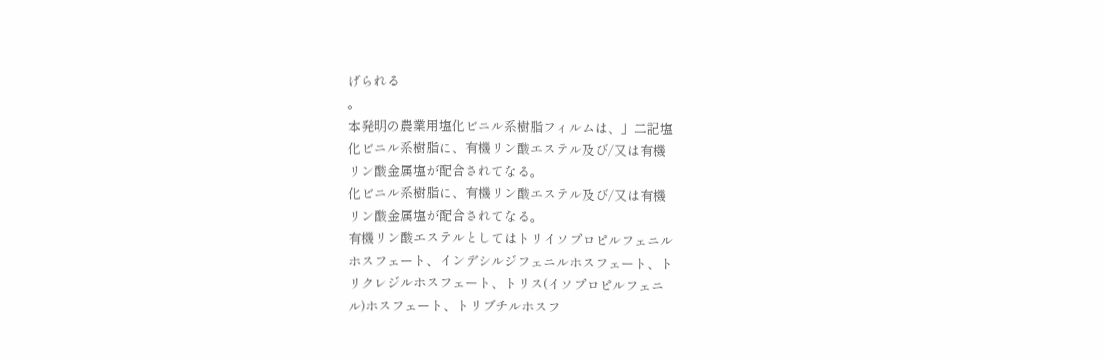げられる
。
本発明の農業用塩化ビニル系樹脂フィルムは、」二記塩
化ビニル系樹脂に、有機リン酸エステル及び/又は有機
リン酸金属塩が配合されてなる。
化ビニル系樹脂に、有機リン酸エステル及び/又は有機
リン酸金属塩が配合されてなる。
有機リン酸エステルとしてはトリイソプロピルフェニル
ホスフェート、インデシルジフェニルホスフェート、ト
リクレジルホスフェート、トリス(イソプロピルフェニ
ル)ホスフェート、トリブチルホスフ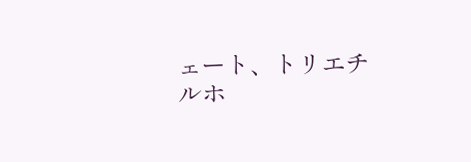ェート、トリエチ
ルホ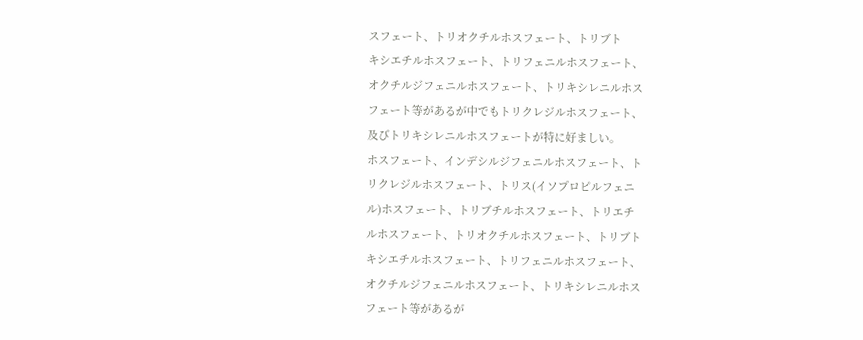スフェート、トリオクチルホスフェート、トリブト
キシエチルホスフェート、トリフェニルホスフェート、
オクチルジフェニルホスフェート、トリキシレニルホス
フェート等があるが中でもトリクレジルホスフェート、
及びトリキシレニルホスフェートが特に好ましい。
ホスフェート、インデシルジフェニルホスフェート、ト
リクレジルホスフェート、トリス(イソプロピルフェニ
ル)ホスフェート、トリブチルホスフェート、トリエチ
ルホスフェート、トリオクチルホスフェート、トリブト
キシエチルホスフェート、トリフェニルホスフェート、
オクチルジフェニルホスフェート、トリキシレニルホス
フェート等があるが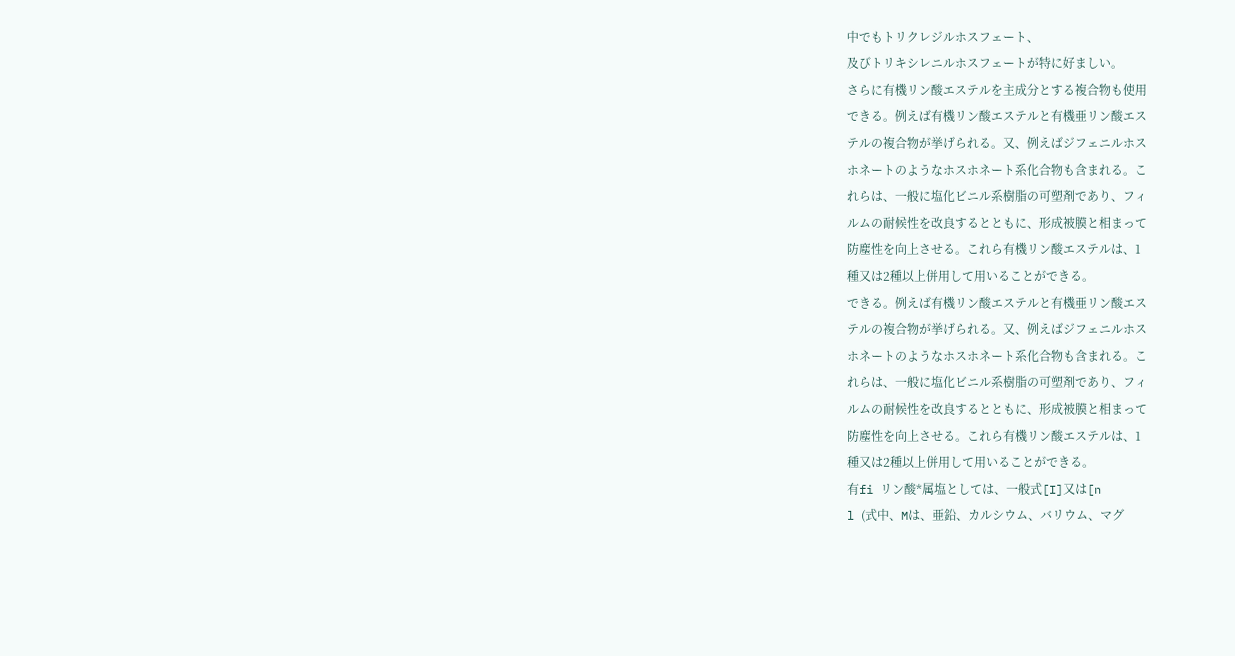中でもトリクレジルホスフェート、
及びトリキシレニルホスフェートが特に好ましい。
さらに有機リン酸エステルを主成分とする複合物も使用
できる。例えば有機リン酸エステルと有機亜リン酸エス
テルの複合物が挙げられる。又、例えばジフェニルホス
ホネートのようなホスホネート系化合物も含まれる。こ
れらは、一般に塩化ビニル系樹脂の可塑剤であり、フィ
ルムの耐候性を改良するとともに、形成被膜と相まって
防塵性を向上させる。これら有機リン酸エステルは、1
種又は2種以上併用して用いることができる。
できる。例えば有機リン酸エステルと有機亜リン酸エス
テルの複合物が挙げられる。又、例えばジフェニルホス
ホネートのようなホスホネート系化合物も含まれる。こ
れらは、一般に塩化ビニル系樹脂の可塑剤であり、フィ
ルムの耐候性を改良するとともに、形成被膜と相まって
防塵性を向上させる。これら有機リン酸エステルは、1
種又は2種以上併用して用いることができる。
有fi リン酸*属塩としては、一般式[I]又は[n
l (式中、Mは、亜鉛、カルシウム、バリウム、マグ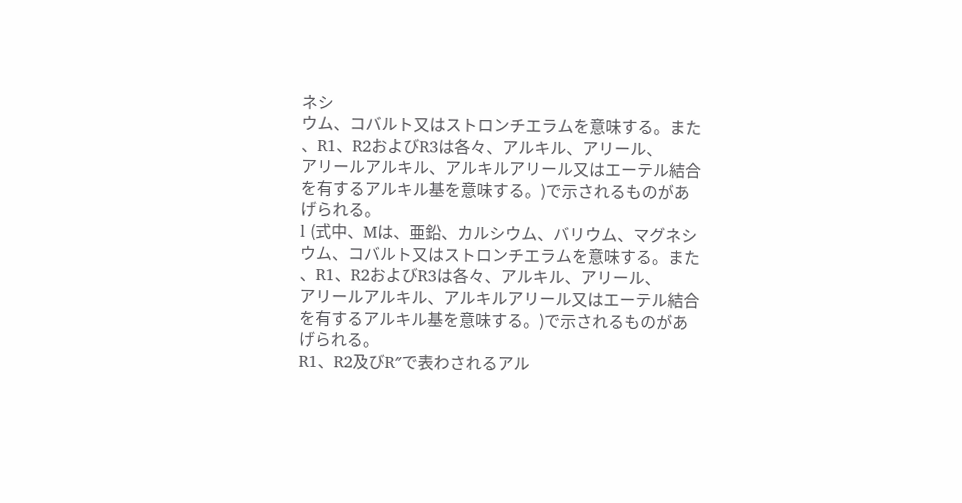ネシ
ウム、コバルト又はストロンチエラムを意味する。また
、R1、R2およびR3は各々、アルキル、アリール、
アリールアルキル、アルキルアリール又はエーテル結合
を有するアルキル基を意味する。)で示されるものがあ
げられる。
l (式中、Mは、亜鉛、カルシウム、バリウム、マグネシ
ウム、コバルト又はストロンチエラムを意味する。また
、R1、R2およびR3は各々、アルキル、アリール、
アリールアルキル、アルキルアリール又はエーテル結合
を有するアルキル基を意味する。)で示されるものがあ
げられる。
R1、R2及びR″で表わされるアル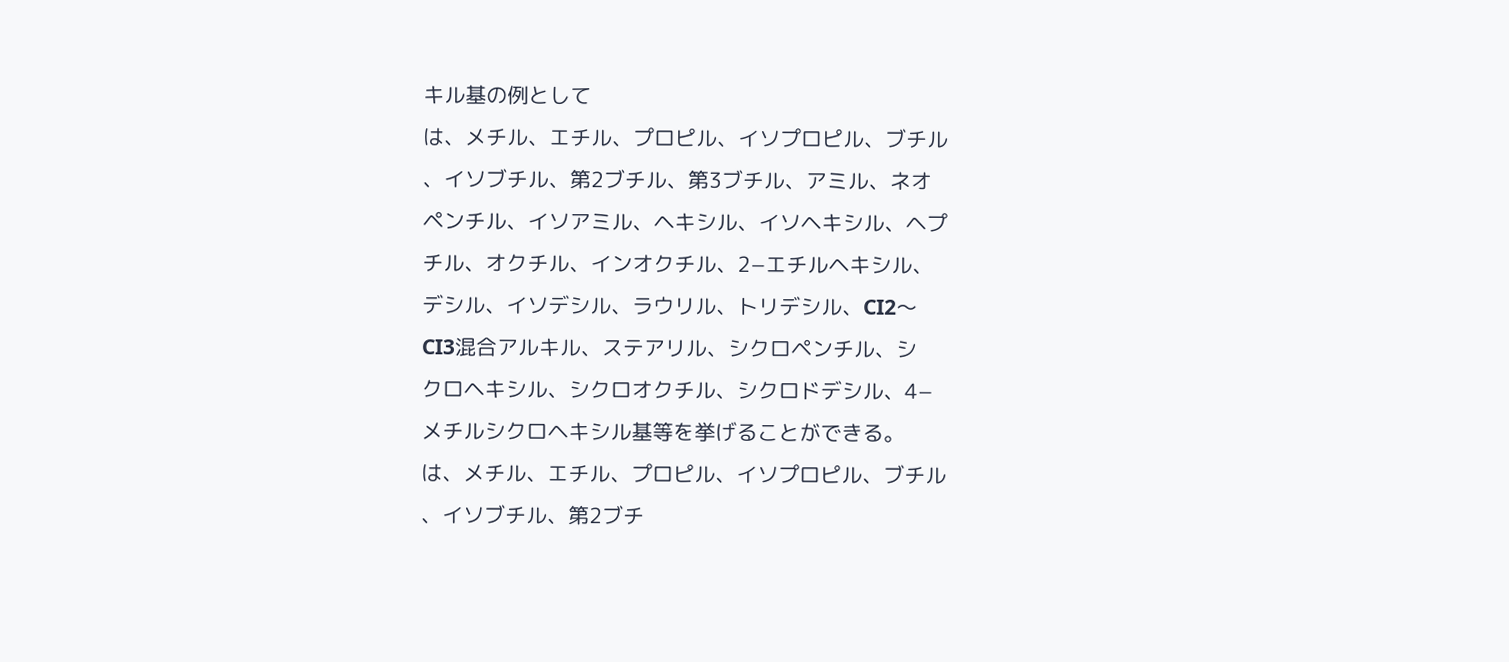キル基の例として
は、メチル、エチル、プロピル、イソプロピル、ブチル
、イソブチル、第2ブチル、第3ブチル、アミル、ネオ
ペンチル、イソアミル、ヘキシル、イソヘキシル、ヘプ
チル、オクチル、インオクチル、2−エチルヘキシル、
デシル、イソデシル、ラウリル、トリデシル、CI2〜
CI3混合アルキル、ステアリル、シクロペンチル、シ
クロヘキシル、シクロオクチル、シクロドデシル、4−
メチルシクロヘキシル基等を挙げることができる。
は、メチル、エチル、プロピル、イソプロピル、ブチル
、イソブチル、第2ブチ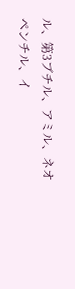ル、第3ブチル、アミル、ネオ
ペンチル、イ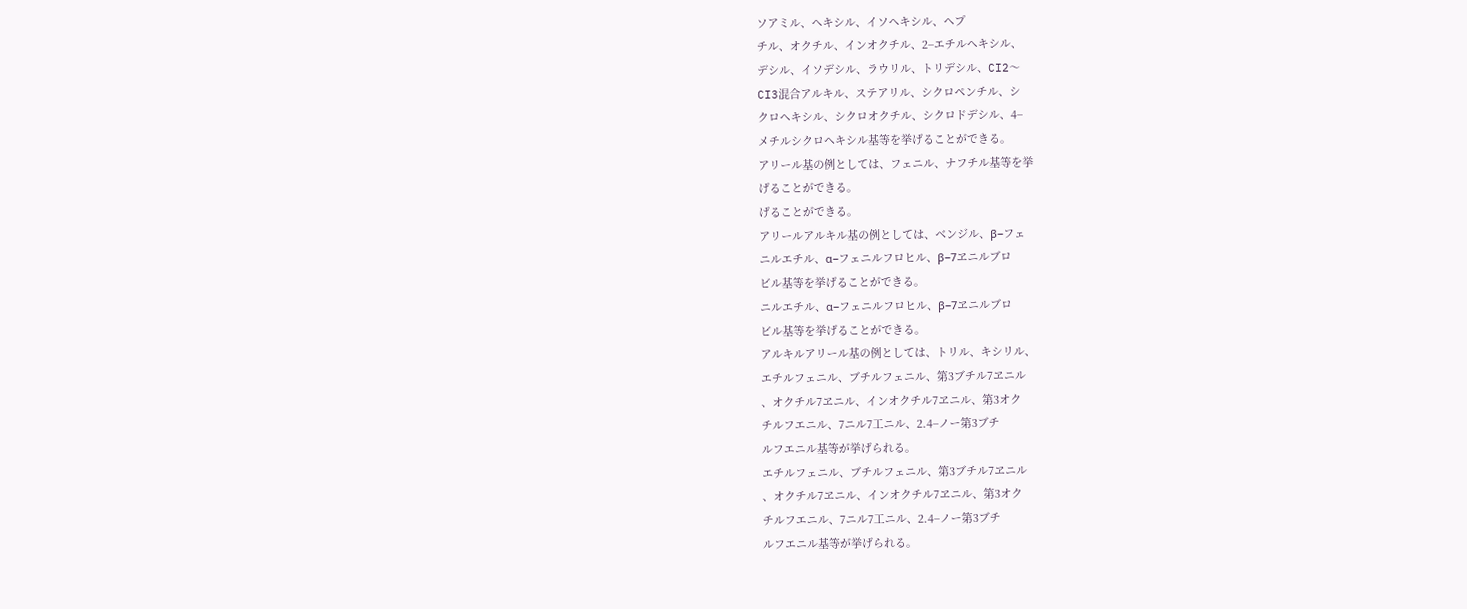ソアミル、ヘキシル、イソヘキシル、ヘプ
チル、オクチル、インオクチル、2−エチルヘキシル、
デシル、イソデシル、ラウリル、トリデシル、CI2〜
CI3混合アルキル、ステアリル、シクロペンチル、シ
クロヘキシル、シクロオクチル、シクロドデシル、4−
メチルシクロヘキシル基等を挙げることができる。
アリール基の例としては、フェニル、ナフチル基等を挙
げることができる。
げることができる。
アリールアルキル基の例としては、ベンジル、β−フェ
ニルエチル、α−フェニルフロヒル、β−7ヱニルブロ
ビル基等を挙げることができる。
ニルエチル、α−フェニルフロヒル、β−7ヱニルブロ
ビル基等を挙げることができる。
アルキルアリール基の例としては、トリル、キシリル、
エチルフェニル、ブチルフェニル、第3ブチル7ヱニル
、オクチル7ヱニル、インオクチル7ヱニル、第3オク
チルフエニル、7ニル7工ニル、2.4−ノー第3ブチ
ルフエニル基等が挙げられる。
エチルフェニル、ブチルフェニル、第3ブチル7ヱニル
、オクチル7ヱニル、インオクチル7ヱニル、第3オク
チルフエニル、7ニル7工ニル、2.4−ノー第3ブチ
ルフエニル基等が挙げられる。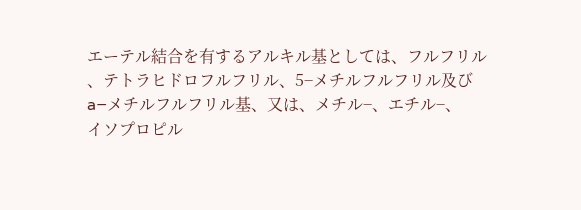エーテル結合を有するアルキル基としては、フルフリル
、テトラヒドロフルフリル、5−メチルフルフリル及び
a−メチルフルフリル基、又は、メチル−、エチル−、
イソプロピル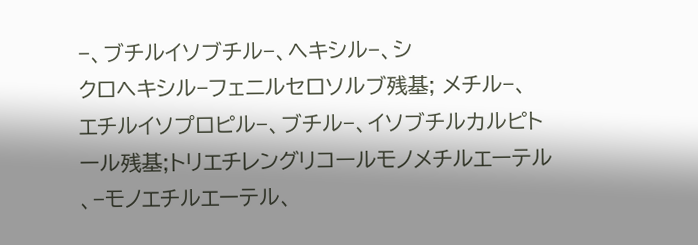−、ブチルイソブチル−、ヘキシル−、シ
クロヘキシル−フェニルセロソルブ残基; メチル−、
エチルイソプロピル−、ブチル−、イソブチルカルピト
ール残基;トリエチレングリコールモノメチルエーテル
、−モノエチルエーテル、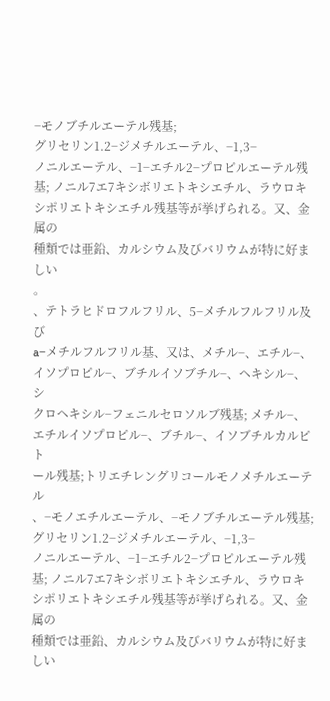−モノブチルエーテル残基;
グリセリン1.2−ジメチルエーテル、−1,3−
ノニルエーテル、−1−エチル2−プロピルエーテル残
基; ノニル7エ7キシボリエトキシエチル、ラウロキ
シポリエトキシエチル残基等が挙げられる。又、金属の
種類では亜鉛、カルシウム及びバリウムが特に好ましい
。
、テトラヒドロフルフリル、5−メチルフルフリル及び
a−メチルフルフリル基、又は、メチル−、エチル−、
イソプロピル−、ブチルイソブチル−、ヘキシル−、シ
クロヘキシル−フェニルセロソルブ残基; メチル−、
エチルイソプロピル−、ブチル−、イソブチルカルピト
ール残基;トリエチレングリコールモノメチルエーテル
、−モノエチルエーテル、−モノブチルエーテル残基;
グリセリン1.2−ジメチルエーテル、−1,3−
ノニルエーテル、−1−エチル2−プロピルエーテル残
基; ノニル7エ7キシボリエトキシエチル、ラウロキ
シポリエトキシエチル残基等が挙げられる。又、金属の
種類では亜鉛、カルシウム及びバリウムが特に好ましい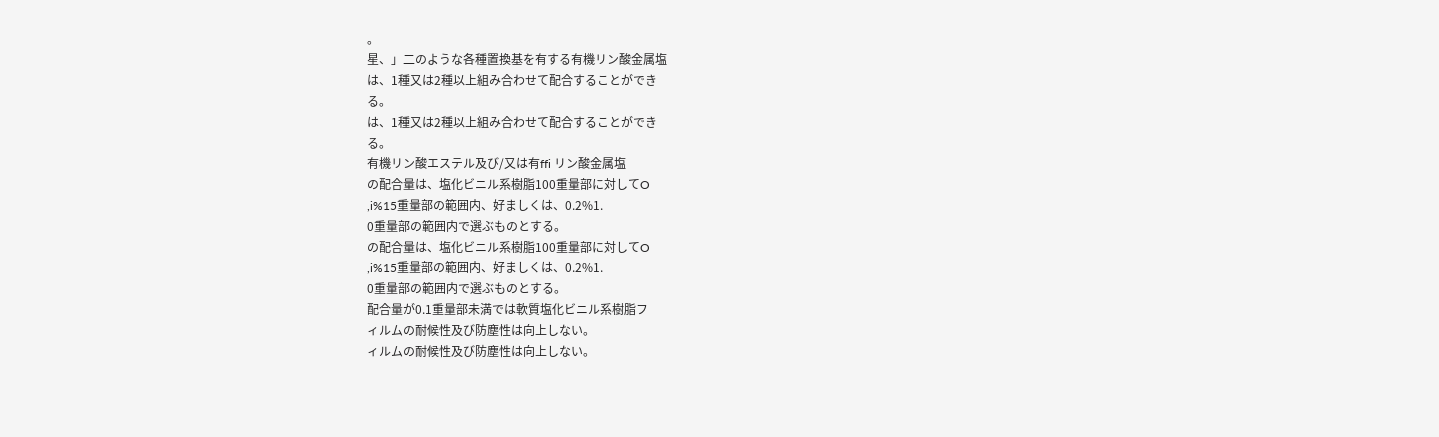。
星、」二のような各種置換基を有する有機リン酸金属塩
は、1種又は2種以上組み合わせて配合することができ
る。
は、1種又は2種以上組み合わせて配合することができ
る。
有機リン酸エステル及び/又は有ffi リン酸金属塩
の配合量は、塩化ビニル系樹脂100重量部に対してO
,i%15重量部の範囲内、好ましくは、0.2%1.
0重量部の範囲内で選ぶものとする。
の配合量は、塩化ビニル系樹脂100重量部に対してO
,i%15重量部の範囲内、好ましくは、0.2%1.
0重量部の範囲内で選ぶものとする。
配合量が0.1重量部未満では軟質塩化ビニル系樹脂フ
ィルムの耐候性及び防塵性は向上しない。
ィルムの耐候性及び防塵性は向上しない。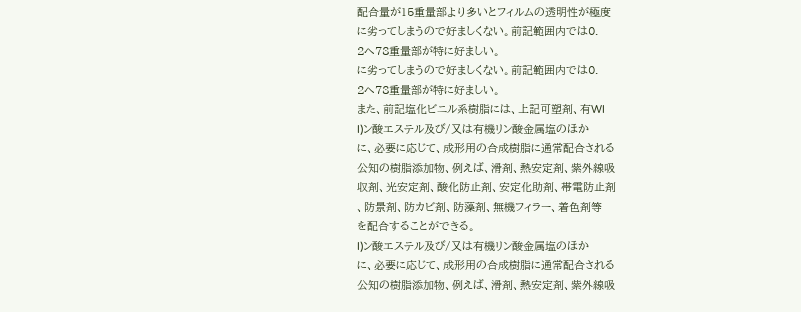配合量が15重量部より多いとフィルムの透明性が極度
に劣ってしまうので好ましくない。前記範囲内では0.
2へ78重量部が特に好ましい。
に劣ってしまうので好ましくない。前記範囲内では0.
2へ78重量部が特に好ましい。
また、前記塩化ビニル系樹脂には、上記可塑剤、有Wl
l)ン酸エステル及び/又は有機リン酸金属塩のほか
に、必要に応じて、成形用の合成樹脂に通常配合される
公知の樹脂添加物、例えば、滑剤、熱安定剤、紫外線吸
収剤、光安定剤、酸化防止剤、安定化助剤、帯電防止剤
、防景剤、防カビ剤、防藻剤、無機フィラー、着色剤等
を配合することができる。
l)ン酸エステル及び/又は有機リン酸金属塩のほか
に、必要に応じて、成形用の合成樹脂に通常配合される
公知の樹脂添加物、例えば、滑剤、熱安定剤、紫外線吸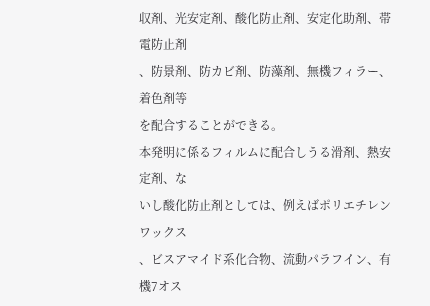収剤、光安定剤、酸化防止剤、安定化助剤、帯電防止剤
、防景剤、防カビ剤、防藻剤、無機フィラー、着色剤等
を配合することができる。
本発明に係るフィルムに配合しうる滑剤、熱安定剤、な
いし酸化防止剤としては、例えばポリエチレンワックス
、ビスアマイド系化合物、流動パラフイン、有機7オス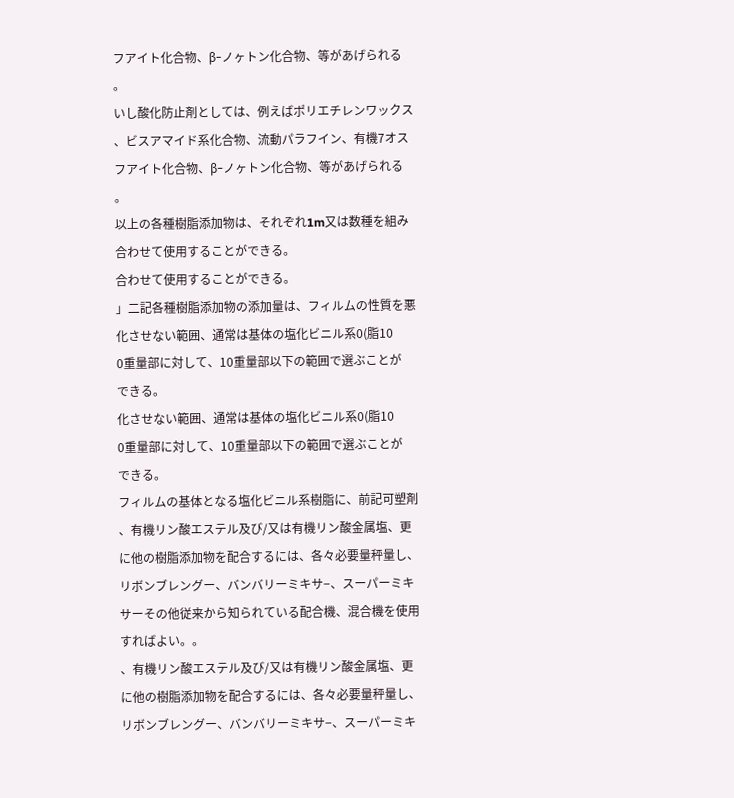フアイト化合物、β−ノヶトン化合物、等があげられる
。
いし酸化防止剤としては、例えばポリエチレンワックス
、ビスアマイド系化合物、流動パラフイン、有機7オス
フアイト化合物、β−ノヶトン化合物、等があげられる
。
以上の各種樹脂添加物は、それぞれ1m又は数種を組み
合わせて使用することができる。
合わせて使用することができる。
」二記各種樹脂添加物の添加量は、フィルムの性質を悪
化させない範囲、通常は基体の塩化ビニル系0(脂10
0重量部に対して、10重量部以下の範囲で選ぶことが
できる。
化させない範囲、通常は基体の塩化ビニル系0(脂10
0重量部に対して、10重量部以下の範囲で選ぶことが
できる。
フィルムの基体となる塩化ビニル系樹脂に、前記可塑剤
、有機リン酸エステル及び/又は有機リン酸金属塩、更
に他の樹脂添加物を配合するには、各々必要量秤量し、
リボンブレングー、バンバリーミキサ−、スーパーミキ
サーその他従来から知られている配合機、混合機を使用
すればよい。。
、有機リン酸エステル及び/又は有機リン酸金属塩、更
に他の樹脂添加物を配合するには、各々必要量秤量し、
リボンブレングー、バンバリーミキサ−、スーパーミキ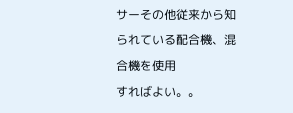サーその他従来から知られている配合機、混合機を使用
すればよい。。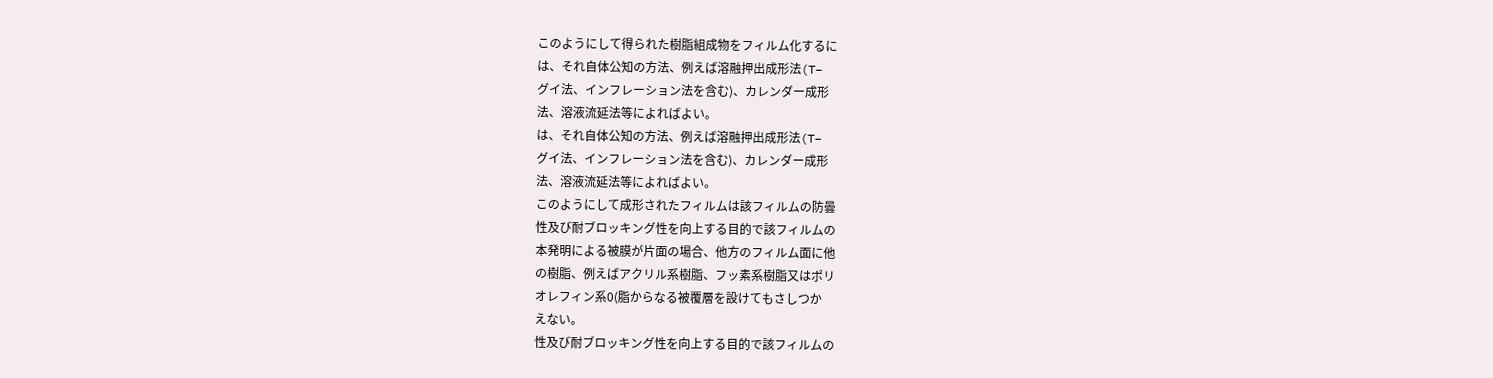このようにして得られた樹脂組成物をフィルム化するに
は、それ自体公知の方法、例えば溶融押出成形法(T−
グイ法、インフレーション法を含む)、カレンダー成形
法、溶液流延法等によればよい。
は、それ自体公知の方法、例えば溶融押出成形法(T−
グイ法、インフレーション法を含む)、カレンダー成形
法、溶液流延法等によればよい。
このようにして成形されたフィルムは該フィルムの防曇
性及び耐ブロッキング性を向上する目的で該フィルムの
本発明による被膜が片面の場合、他方のフィルム面に他
の樹脂、例えばアクリル系樹脂、フッ素系樹脂又はポリ
オレフィン系0(脂からなる被覆層を設けてもさしつか
えない。
性及び耐ブロッキング性を向上する目的で該フィルムの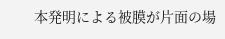本発明による被膜が片面の場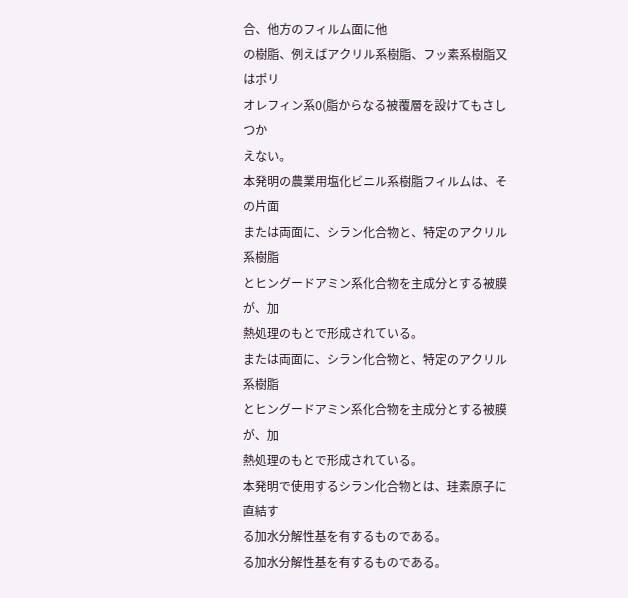合、他方のフィルム面に他
の樹脂、例えばアクリル系樹脂、フッ素系樹脂又はポリ
オレフィン系0(脂からなる被覆層を設けてもさしつか
えない。
本発明の農業用塩化ビニル系樹脂フィルムは、その片面
または両面に、シラン化合物と、特定のアクリル系樹脂
とヒングードアミン系化合物を主成分とする被膜が、加
熱処理のもとで形成されている。
または両面に、シラン化合物と、特定のアクリル系樹脂
とヒングードアミン系化合物を主成分とする被膜が、加
熱処理のもとで形成されている。
本発明で使用するシラン化合物とは、珪素原子に直結す
る加水分解性基を有するものである。
る加水分解性基を有するものである。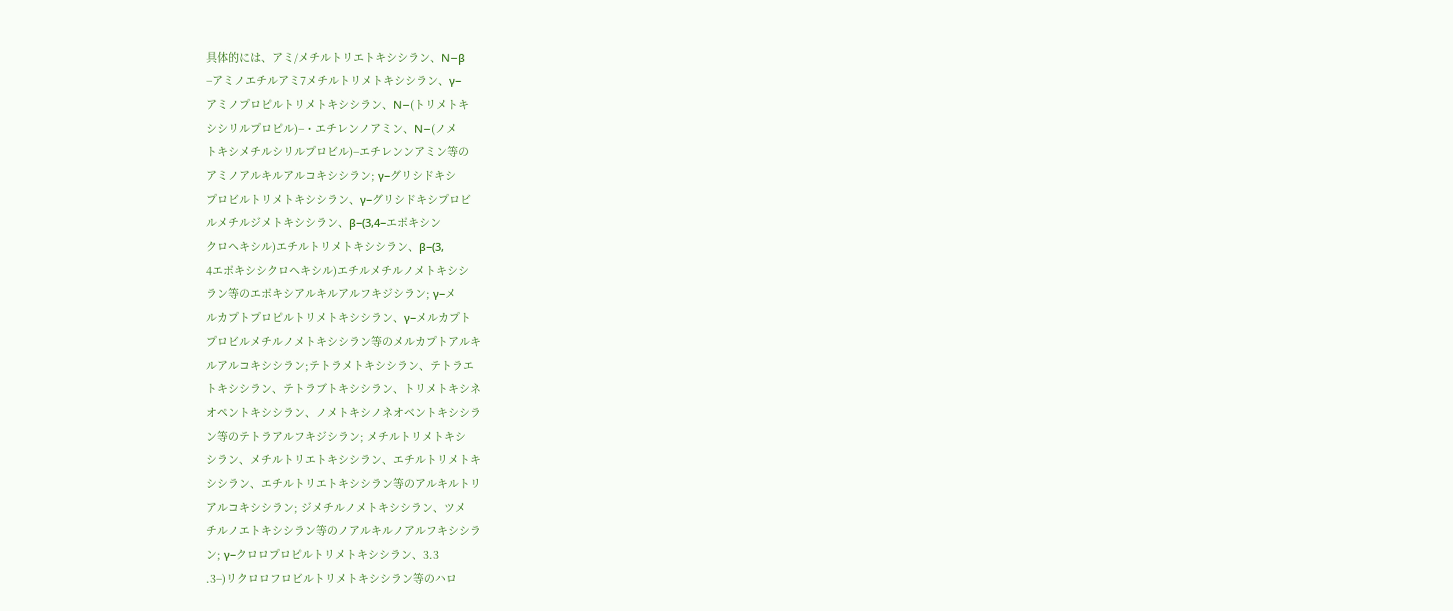具体的には、アミ/メチルトリエトキシシラン、N−β
−アミノエチルアミ7メチルトリメトキシシラン、γ−
アミノプロピルトリメトキシシラン、N−(トリメトキ
シシリルプロピル)−・エチレンノアミン、N−(ノメ
トキシメチルシリルプロビル)−エチレンンアミン等の
アミノアルキルアルコキシシラン; γ−グリシドキシ
プロビルトリメトキシシラン、γ−グリシドキシプロビ
ルメチルジメトキシシラン、β−(3,4−エポキシン
クロヘキシル)エチルトリメトキシシラン、β−(3,
4エポキシシクロヘキシル)エチルメチルノメトキシシ
ラン等のエポキシアルキルアルフキジシラン; γ−メ
ルカプトプロピルトリメトキシシラン、γ−メルカプト
プロビルメチルノメトキシシラン等のメルカプトアルキ
ルアルコキシシラン;テトラメトキシシラン、テトラエ
トキシシラン、テトラブトキシシラン、トリメトキシネ
オペントキシシラン、ノメトキシノネオベントキシシラ
ン等のテトラアルフキジシラン; メチルトリメトキシ
シラン、メチルトリエトキシシラン、エチルトリメトキ
シシラン、エチルトリエトキシシラン等のアルキルトリ
アルコキシシラン; ジメチルノメトキシシラン、ツメ
チルノエトキシシラン等のノアルキルノアルフキシシラ
ン; γ−クロロプロピルトリメトキシシラン、3.3
.3−)リクロロフロビルトリメトキシシラン等のハロ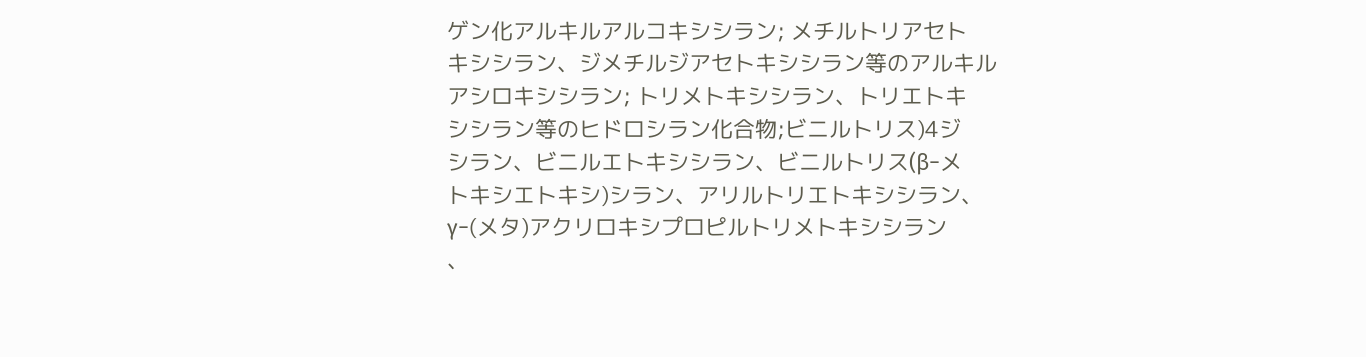ゲン化アルキルアルコキシシラン; メチルトリアセト
キシシラン、ジメチルジアセトキシシラン等のアルキル
アシロキシシラン; トリメトキシシラン、トリエトキ
シシラン等のヒドロシラン化合物;ビニルトリス)4ジ
シラン、ビニルエトキシシラン、ビニルトリス(β−メ
トキシエトキシ)シラン、アリルトリエトキシシラン、
γ−(メタ)アクリロキシプロピルトリメトキシシラン
、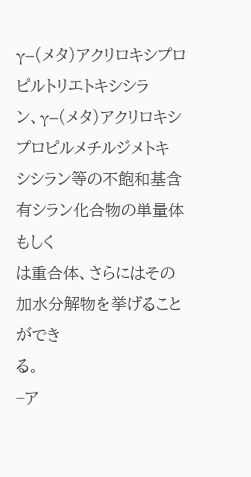γ−(メタ)アクリロキシプロピルトリエトキシシラ
ン、γ−(メタ)アクリロキシプロピルメチルジメトキ
シシラン等の不飽和基含有シラン化合物の単量体もしく
は重合体、さらにはその加水分解物を挙げることができ
る。
−ア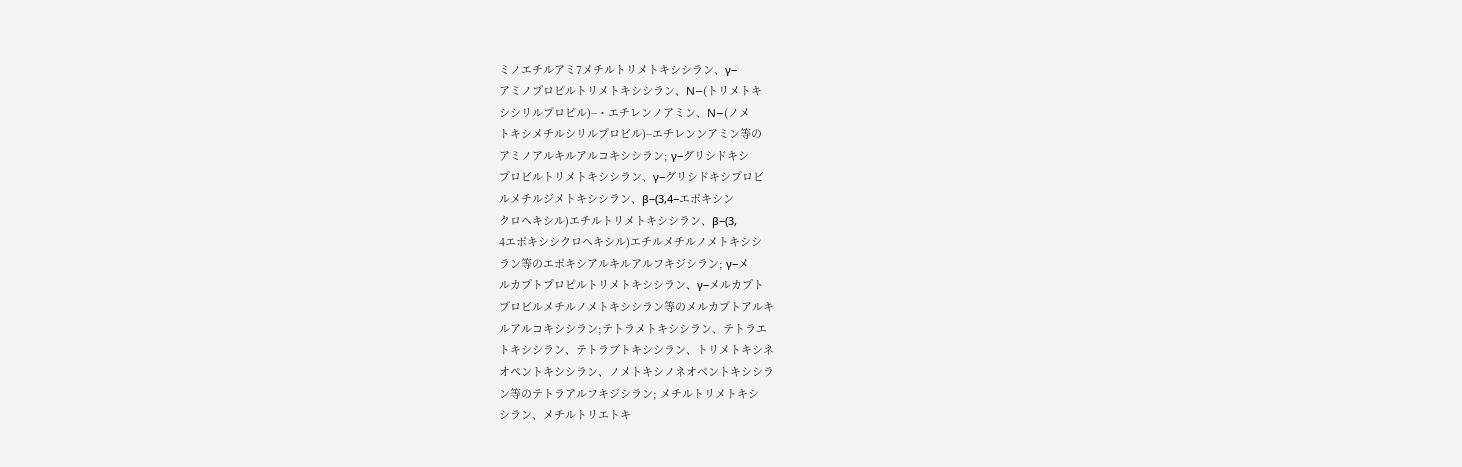ミノエチルアミ7メチルトリメトキシシラン、γ−
アミノプロピルトリメトキシシラン、N−(トリメトキ
シシリルプロピル)−・エチレンノアミン、N−(ノメ
トキシメチルシリルプロビル)−エチレンンアミン等の
アミノアルキルアルコキシシラン; γ−グリシドキシ
プロビルトリメトキシシラン、γ−グリシドキシプロビ
ルメチルジメトキシシラン、β−(3,4−エポキシン
クロヘキシル)エチルトリメトキシシラン、β−(3,
4エポキシシクロヘキシル)エチルメチルノメトキシシ
ラン等のエポキシアルキルアルフキジシラン; γ−メ
ルカプトプロピルトリメトキシシラン、γ−メルカプト
プロビルメチルノメトキシシラン等のメルカプトアルキ
ルアルコキシシラン;テトラメトキシシラン、テトラエ
トキシシラン、テトラブトキシシラン、トリメトキシネ
オペントキシシラン、ノメトキシノネオベントキシシラ
ン等のテトラアルフキジシラン; メチルトリメトキシ
シラン、メチルトリエトキ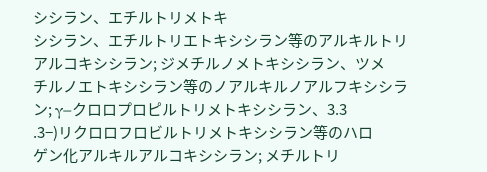シシラン、エチルトリメトキ
シシラン、エチルトリエトキシシラン等のアルキルトリ
アルコキシシラン; ジメチルノメトキシシラン、ツメ
チルノエトキシシラン等のノアルキルノアルフキシシラ
ン; γ−クロロプロピルトリメトキシシラン、3.3
.3−)リクロロフロビルトリメトキシシラン等のハロ
ゲン化アルキルアルコキシシラン; メチルトリ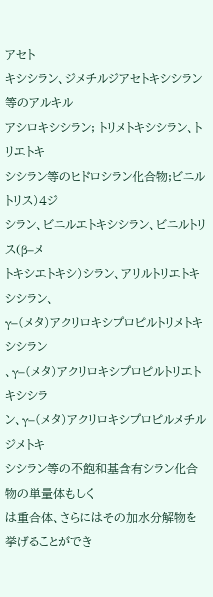アセト
キシシラン、ジメチルジアセトキシシラン等のアルキル
アシロキシシラン; トリメトキシシラン、トリエトキ
シシラン等のヒドロシラン化合物;ビニルトリス)4ジ
シラン、ビニルエトキシシラン、ビニルトリス(β−メ
トキシエトキシ)シラン、アリルトリエトキシシラン、
γ−(メタ)アクリロキシプロピルトリメトキシシラン
、γ−(メタ)アクリロキシプロピルトリエトキシシラ
ン、γ−(メタ)アクリロキシプロピルメチルジメトキ
シシラン等の不飽和基含有シラン化合物の単量体もしく
は重合体、さらにはその加水分解物を挙げることができ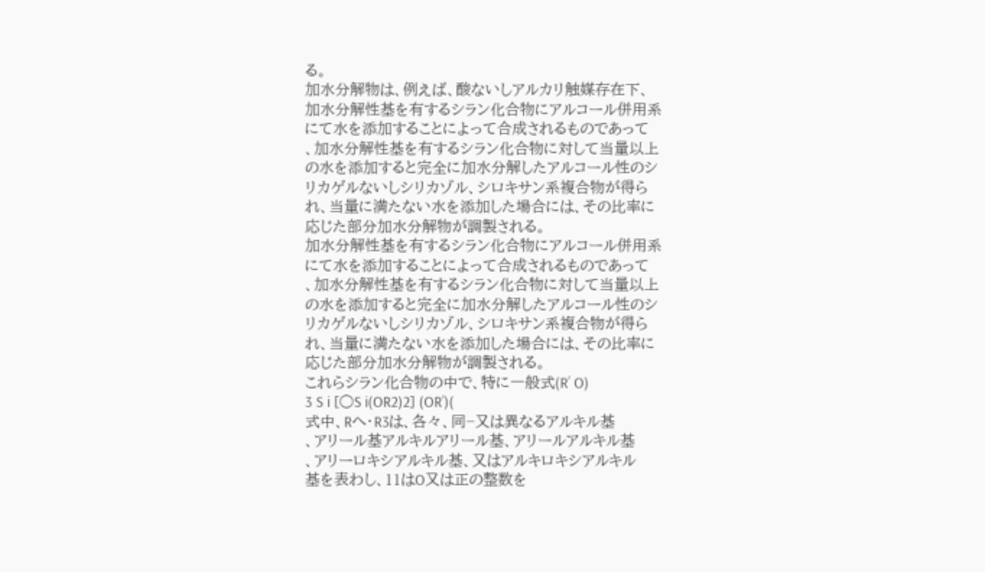る。
加水分解物は、例えば、酸ないしアルカリ触媒存在下、
加水分解性基を有するシラン化合物にアルコール併用系
にて水を添加することによって合成されるものであって
、加水分解性基を有するシラン化合物に対して当量以上
の水を添加すると完全に加水分解したアルコール性のシ
リカゲルないしシリカゾル、シロキサン系複合物が得ら
れ、当量に満たない水を添加した場合には、その比率に
応じた部分加水分解物が調製される。
加水分解性基を有するシラン化合物にアルコール併用系
にて水を添加することによって合成されるものであって
、加水分解性基を有するシラン化合物に対して当量以上
の水を添加すると完全に加水分解したアルコール性のシ
リカゲルないしシリカゾル、シロキサン系複合物が得ら
れ、当量に満たない水を添加した場合には、その比率に
応じた部分加水分解物が調製される。
これらシラン化合物の中で、特に一般式(R’ O)
3 S i [○S i(OR2)2] (OR’)(
式中、Rへ・R3は、各々、同−又は異なるアルキル基
、アリール基アルキルアリール基、アリールアルキル基
、アリーロキシアルキル基、又はアルキロキシアルキル
基を表わし、11はO又は正の整数を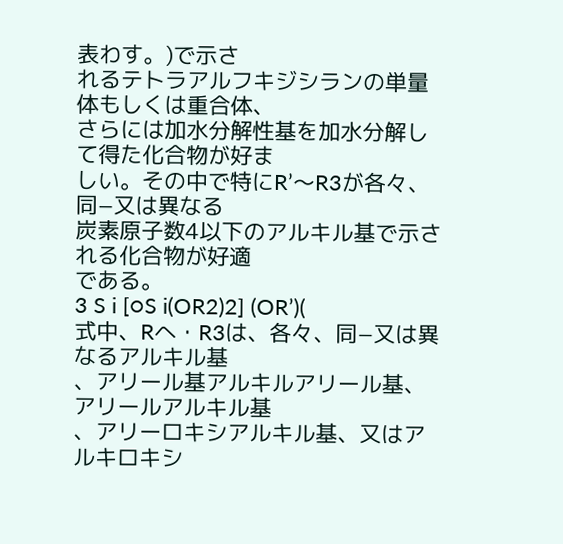表わす。)で示さ
れるテトラアルフキジシランの単量体もしくは重合体、
さらには加水分解性基を加水分解して得た化合物が好ま
しい。その中で特にR’〜R3が各々、同−又は異なる
炭素原子数4以下のアルキル基で示される化合物が好適
である。
3 S i [○S i(OR2)2] (OR’)(
式中、Rへ・R3は、各々、同−又は異なるアルキル基
、アリール基アルキルアリール基、アリールアルキル基
、アリーロキシアルキル基、又はアルキロキシ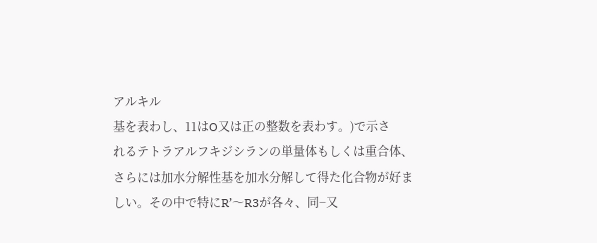アルキル
基を表わし、11はO又は正の整数を表わす。)で示さ
れるテトラアルフキジシランの単量体もしくは重合体、
さらには加水分解性基を加水分解して得た化合物が好ま
しい。その中で特にR’〜R3が各々、同−又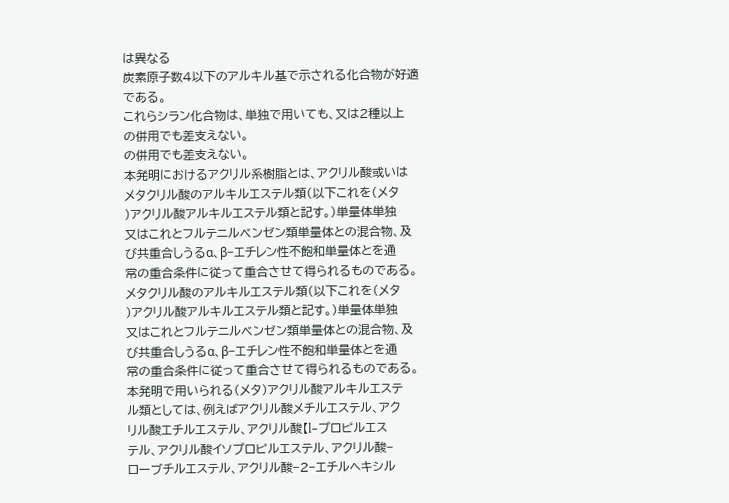は異なる
炭素原子数4以下のアルキル基で示される化合物が好適
である。
これらシラン化合物は、単独で用いても、又は2種以上
の併用でも差支えない。
の併用でも差支えない。
本発明におけるアクリル系樹脂とは、アクリル酸或いは
メタクリル酸のアルキルエステル類(以下これを(メタ
)アクリル酸アルキルエステル類と記す。)単量体単独
又はこれとフルテニルベンゼン類単量体との混合物、及
び共重合しうるα、β−エチレン性不飽和単量体とを通
常の重合条件に従って重合させて得られるものである。
メタクリル酸のアルキルエステル類(以下これを(メタ
)アクリル酸アルキルエステル類と記す。)単量体単独
又はこれとフルテニルベンゼン類単量体との混合物、及
び共重合しうるα、β−エチレン性不飽和単量体とを通
常の重合条件に従って重合させて得られるものである。
本発明で用いられる(メタ)アクリル酸アルキルエステ
ル類としては、例えばアクリル酸メチルエステル、アク
リル酸エチルエステル、アクリル酸【l−プロピルエス
テル、アクリル酸イソプロピルエステル、アクリル酸−
ローブチルエステル、アクリル酸−2−エチルヘキシル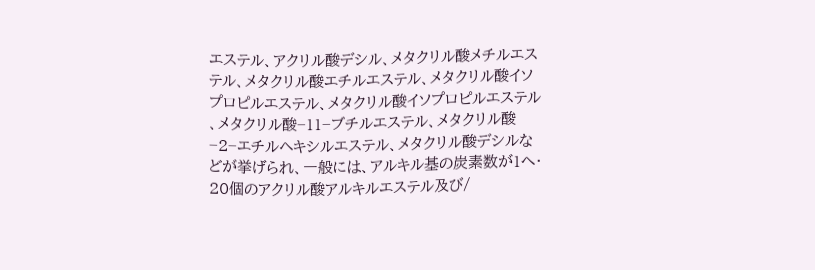エステル、アクリル酸デシル、メタクリル酸メチルエス
テル、メタクリル酸エチルエステル、メタクリル酸イソ
プロピルエステル、メタクリル酸イソプロピルエステル
、メタクリル酸−11−ブチルエステル、メタクリル酸
−2−エチルヘキシルエステル、メタクリル酸デシルな
どが挙げられ、一般には、アルキル基の炭素数が1へ・
20個のアクリル酸アルキルエステル及び/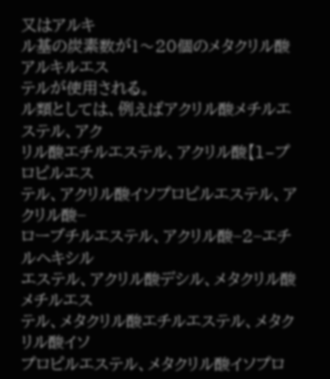又はアルキ
ル基の炭素数が1〜20個のメタクリル酸アルキルエス
テルが使用される。
ル類としては、例えばアクリル酸メチルエステル、アク
リル酸エチルエステル、アクリル酸【l−プロピルエス
テル、アクリル酸イソプロピルエステル、アクリル酸−
ローブチルエステル、アクリル酸−2−エチルヘキシル
エステル、アクリル酸デシル、メタクリル酸メチルエス
テル、メタクリル酸エチルエステル、メタクリル酸イソ
プロピルエステル、メタクリル酸イソプロ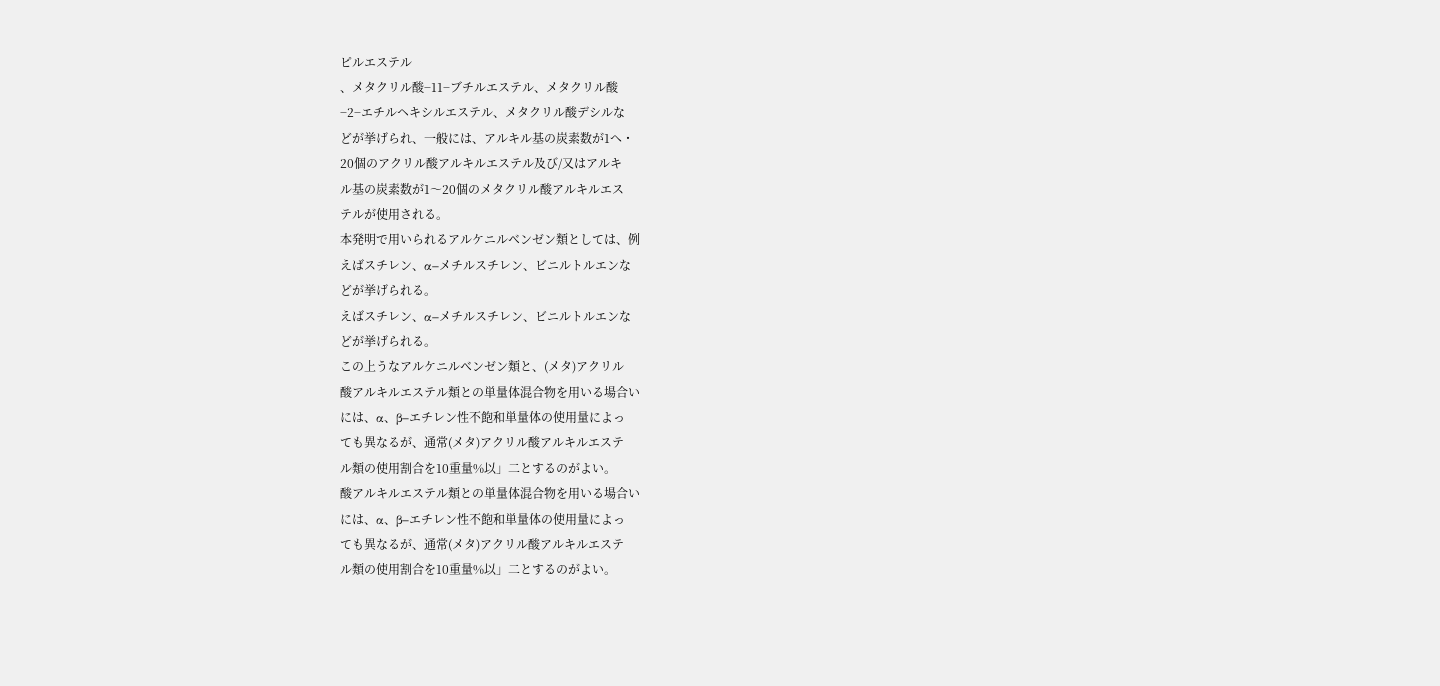ピルエステル
、メタクリル酸−11−ブチルエステル、メタクリル酸
−2−エチルヘキシルエステル、メタクリル酸デシルな
どが挙げられ、一般には、アルキル基の炭素数が1へ・
20個のアクリル酸アルキルエステル及び/又はアルキ
ル基の炭素数が1〜20個のメタクリル酸アルキルエス
テルが使用される。
本発明で用いられるアルケニルベンゼン類としては、例
えばスチレン、α−メチルスチレン、ビニルトルエンな
どが挙げられる。
えばスチレン、α−メチルスチレン、ビニルトルエンな
どが挙げられる。
この上うなアルケニルベンゼン類と、(メタ)アクリル
酸アルキルエステル類との単量体混合物を用いる場合い
には、α、β−エチレン性不飽和単量体の使用量によっ
ても異なるが、通常(メタ)アクリル酸アルキルエステ
ル類の使用割合を10重量%以」二とするのがよい。
酸アルキルエステル類との単量体混合物を用いる場合い
には、α、β−エチレン性不飽和単量体の使用量によっ
ても異なるが、通常(メタ)アクリル酸アルキルエステ
ル類の使用割合を10重量%以」二とするのがよい。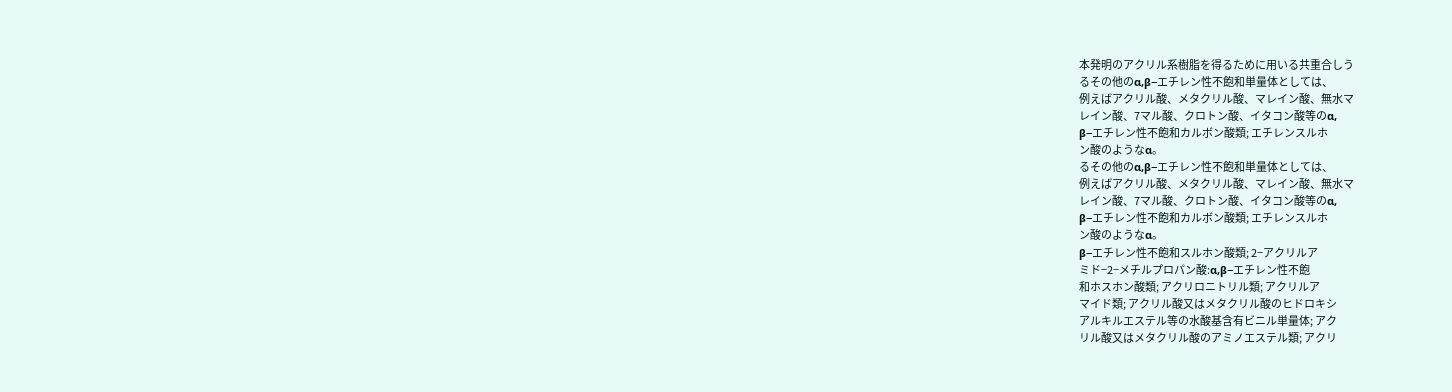本発明のアクリル系樹脂を得るために用いる共重合しう
るその他のα,β−エチレン性不飽和単量体としては、
例えばアクリル酸、メタクリル酸、マレイン酸、無水マ
レイン酸、7マル酸、クロトン酸、イタコン酸等のα,
β−エチレン性不飽和カルボン酸類; エチレンスルホ
ン酸のようなα。
るその他のα,β−エチレン性不飽和単量体としては、
例えばアクリル酸、メタクリル酸、マレイン酸、無水マ
レイン酸、7マル酸、クロトン酸、イタコン酸等のα,
β−エチレン性不飽和カルボン酸類; エチレンスルホ
ン酸のようなα。
β−エチレン性不飽和スルホン酸類; 2−アクリルア
ミド−2−メチルプロパン酸:α,β−エチレン性不飽
和ホスホン酸類; アクリロニトリル類; アクリルア
マイド類; アクリル酸又はメタクリル酸のヒドロキシ
アルキルエステル等の水酸基含有ビニル単量体; アク
リル酸又はメタクリル酸のアミノエステル類; アクリ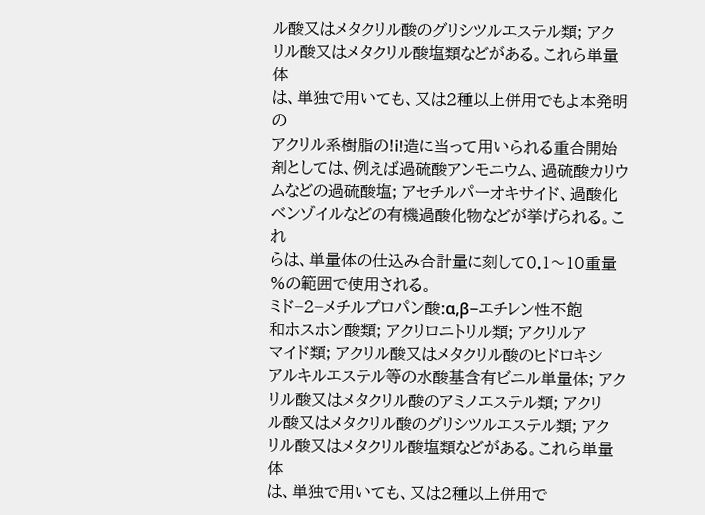ル酸又はメタクリル酸のグリシツルエステル類; アク
リル酸又はメタクリル酸塩類などがある。これら単量体
は、単独で用いても、又は2種以上併用でもよ本発明の
アクリル系樹脂の!i!造に当って用いられる重合開始
剤としては、例えば過硫酸アンモニウム、過硫酸カリウ
ムなどの過硫酸塩; アセチルパーオキサイド、過酸化
ベンゾイルなどの有機過酸化物などが挙げられる。これ
らは、単量体の仕込み合計量に刻して0.1〜10重量
%の範囲で使用される。
ミド−2−メチルプロパン酸:α,β−エチレン性不飽
和ホスホン酸類; アクリロニトリル類; アクリルア
マイド類; アクリル酸又はメタクリル酸のヒドロキシ
アルキルエステル等の水酸基含有ビニル単量体; アク
リル酸又はメタクリル酸のアミノエステル類; アクリ
ル酸又はメタクリル酸のグリシツルエステル類; アク
リル酸又はメタクリル酸塩類などがある。これら単量体
は、単独で用いても、又は2種以上併用で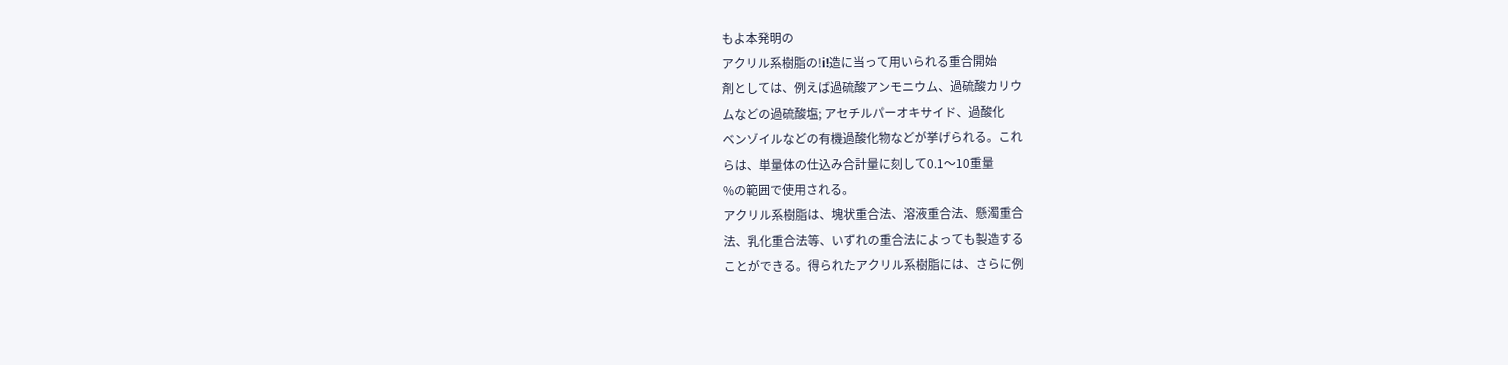もよ本発明の
アクリル系樹脂の!i!造に当って用いられる重合開始
剤としては、例えば過硫酸アンモニウム、過硫酸カリウ
ムなどの過硫酸塩; アセチルパーオキサイド、過酸化
ベンゾイルなどの有機過酸化物などが挙げられる。これ
らは、単量体の仕込み合計量に刻して0.1〜10重量
%の範囲で使用される。
アクリル系樹脂は、塊状重合法、溶液重合法、懸濁重合
法、乳化重合法等、いずれの重合法によっても製造する
ことができる。得られたアクリル系樹脂には、さらに例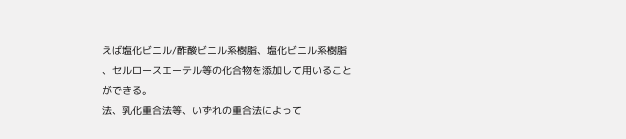えば塩化ビニル/酢酸ビニル系樹脂、塩化ビニル系樹脂
、セルロースエーテル等の化合物を添加して用いること
ができる。
法、乳化重合法等、いずれの重合法によって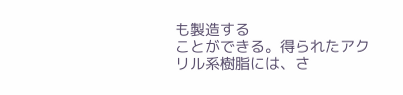も製造する
ことができる。得られたアクリル系樹脂には、さ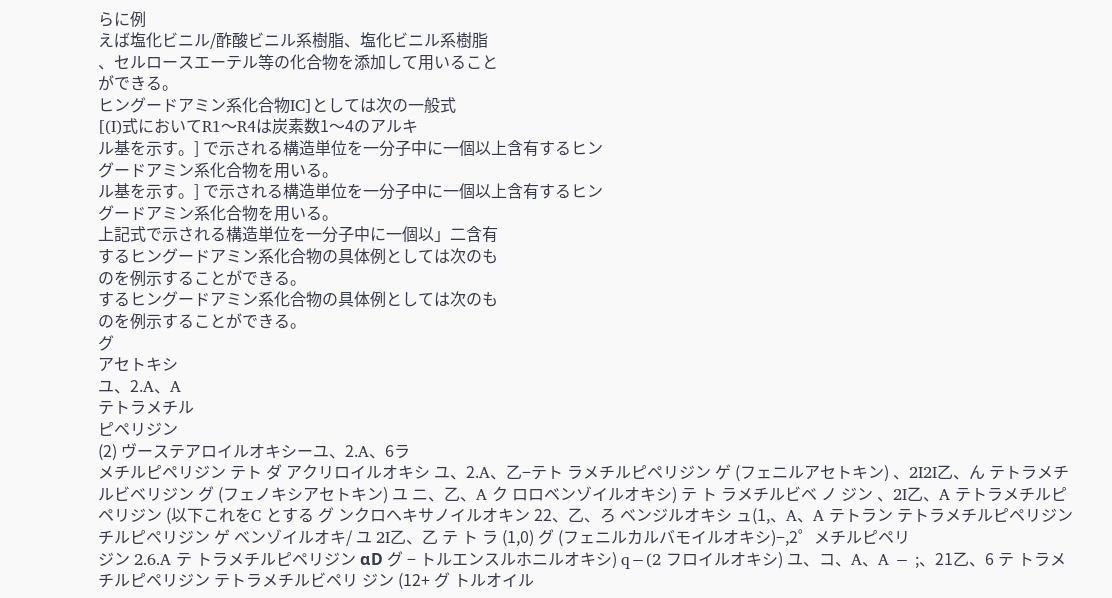らに例
えば塩化ビニル/酢酸ビニル系樹脂、塩化ビニル系樹脂
、セルロースエーテル等の化合物を添加して用いること
ができる。
ヒングードアミン系化合物IC]としては次の一般式
[(I)式においてR1〜R4は炭素数1〜4のアルキ
ル基を示す。] で示される構造単位を一分子中に一個以上含有するヒン
グードアミン系化合物を用いる。
ル基を示す。] で示される構造単位を一分子中に一個以上含有するヒン
グードアミン系化合物を用いる。
上記式で示される構造単位を一分子中に一個以」二含有
するヒングードアミン系化合物の具体例としては次のも
のを例示することができる。
するヒングードアミン系化合物の具体例としては次のも
のを例示することができる。
グ
アセトキシ
ユ、2.A、A
テトラメチル
ピペリジン
(2) ヴーステアロイルオキシーユ、2.A、6ラ
メチルピペリジン テト ダ アクリロイルオキシ ユ、2.A、乙−テト ラメチルピペリジン ゲ (フェニルアセトキン) 、2I2I乙、ん テトラメチルビベリジン グ (フェノキシアセトキン) ユ ニ、乙、A ク ロロベンゾイルオキシ) テ ト ラメチルビベ ノ ジン 、2I乙、A テトラメチルピペリジン (以下これをC とする グ ンクロヘキサノイルオキン 22、乙、ろ ベンジルオキシ ュ(1,、A、A テトラン テトラメチルピペリジン チルピペリジン ゲ ベンゾイルオキ/ ユ 2I乙、乙 テ ト ラ (1,0) グ (フェニルカルバモイルオキシ)−,2゜メチルピペリ
ジン 2.6.A テ トラメチルピペリジン αD グ − トルエンスルホニルオキシ) q−(2 フロイルオキシ) ユ、コ、A、A − ;、21乙、6 テ トラメチルピペリジン テトラメチルビペリ ジン (12+ グ トルオイル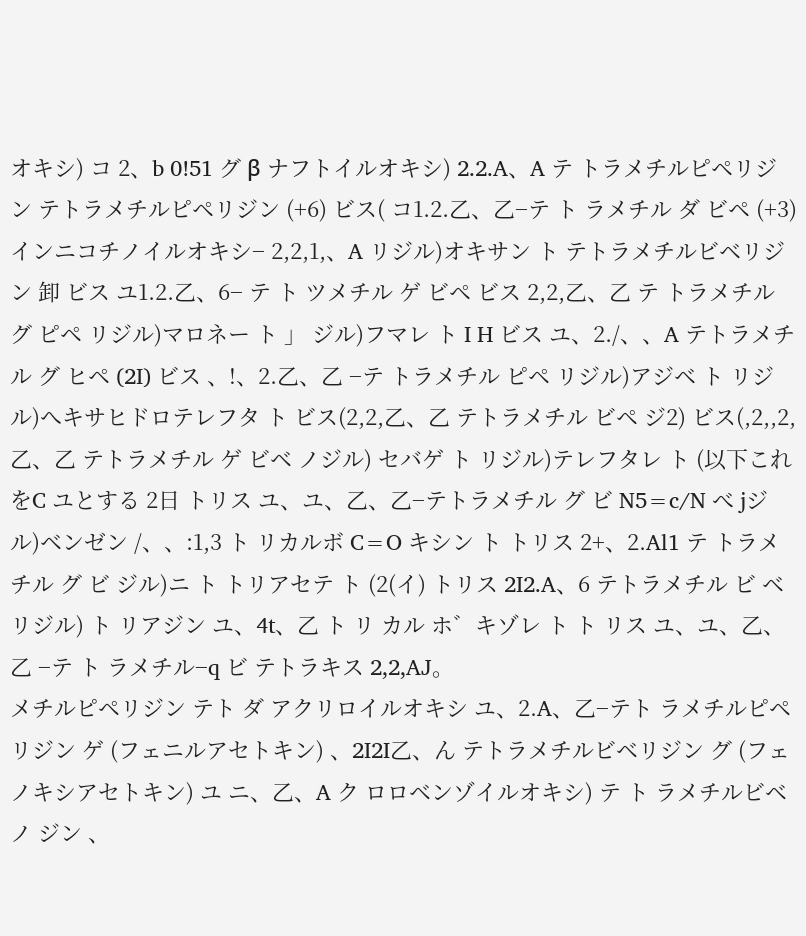オキシ) コ 2、b 0!51 グ β ナフトイルオキシ) 2.2.A、A テ トラメチルピペリジン テトラメチルピペリジン (+6) ビス( コ1.2.乙、乙−テ ト ラメチル ダ ビペ (+3) インニコチノイルオキシ− 2,2,1,、A リジル)オキサン ト テトラメチルビベリジン 卸 ビス ユ1.2.乙、6− テ ト ツメチル ゲ ビペ ビス 2,2,乙、乙 テ トラメチル グ ピペ リジル)マロネー ト 」 ジル)フマレ ト I H ビス ユ、2./、、A テトラメチル グ ヒペ (2I) ビス 、!、2.乙、乙 −テ トラメチル ピペ リジル)アジベ ト リジル)へキサヒドロテレフタ ト ビス(2,2,乙、乙 テトラメチル ビペ ジ2) ビス(,2,,2,乙、乙 テトラメチル ゲ ビベ ノジル) セバゲ ト リジル)テレフタレ ト (以下これをC ユとする 2日 トリス ユ、ユ、乙、乙−テトラメチル グ ビ N5=c/N べ jジル)ベンゼン /、、:1,3 ト リカルボ C=O キシン ト トリス 2+、2.Al1 テ トラメチル グ ビ ジル)ニ ト トリアセテ ト (2(イ) トリス 2I2.A、6 テトラメチル ビ ベリジル) ト リアジン ユ、4t、乙 ト リ カル ホ゛キゾレ ト ト リス ユ、ユ、乙、乙 −テ ト ラメチル−q ビ テトラキス 2,2,AJ。
メチルピペリジン テト ダ アクリロイルオキシ ユ、2.A、乙−テト ラメチルピペリジン ゲ (フェニルアセトキン) 、2I2I乙、ん テトラメチルビベリジン グ (フェノキシアセトキン) ユ ニ、乙、A ク ロロベンゾイルオキシ) テ ト ラメチルビベ ノ ジン 、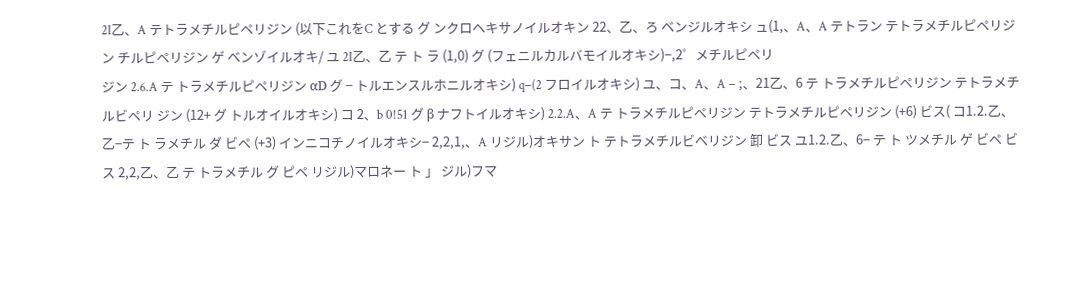2I乙、A テトラメチルピペリジン (以下これをC とする グ ンクロヘキサノイルオキン 22、乙、ろ ベンジルオキシ ュ(1,、A、A テトラン テトラメチルピペリジン チルピペリジン ゲ ベンゾイルオキ/ ユ 2I乙、乙 テ ト ラ (1,0) グ (フェニルカルバモイルオキシ)−,2゜メチルピペリ
ジン 2.6.A テ トラメチルピペリジン αD グ − トルエンスルホニルオキシ) q−(2 フロイルオキシ) ユ、コ、A、A − ;、21乙、6 テ トラメチルピペリジン テトラメチルビペリ ジン (12+ グ トルオイルオキシ) コ 2、b 0!51 グ β ナフトイルオキシ) 2.2.A、A テ トラメチルピペリジン テトラメチルピペリジン (+6) ビス( コ1.2.乙、乙−テ ト ラメチル ダ ビペ (+3) インニコチノイルオキシ− 2,2,1,、A リジル)オキサン ト テトラメチルビベリジン 卸 ビス ユ1.2.乙、6− テ ト ツメチル ゲ ビペ ビス 2,2,乙、乙 テ トラメチル グ ピペ リジル)マロネー ト 」 ジル)フマ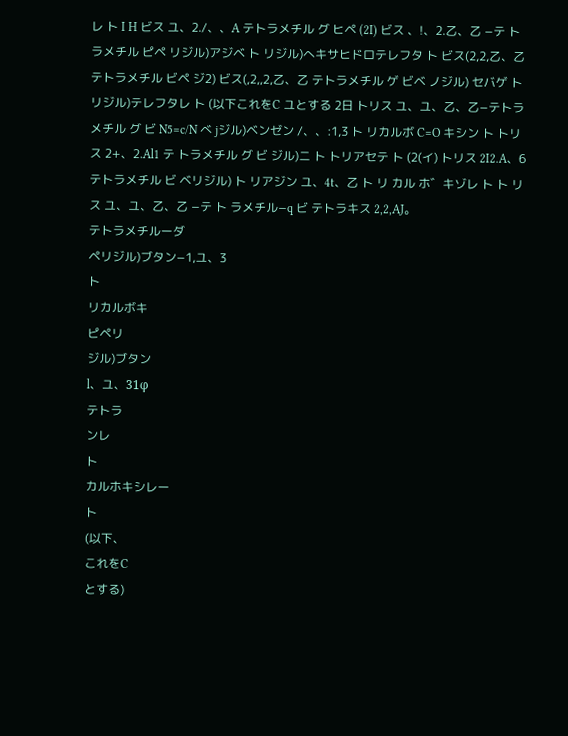レ ト I H ビス ユ、2./、、A テトラメチル グ ヒペ (2I) ビス 、!、2.乙、乙 −テ トラメチル ピペ リジル)アジベ ト リジル)へキサヒドロテレフタ ト ビス(2,2,乙、乙 テトラメチル ビペ ジ2) ビス(,2,,2,乙、乙 テトラメチル ゲ ビベ ノジル) セバゲ ト リジル)テレフタレ ト (以下これをC ユとする 2日 トリス ユ、ユ、乙、乙−テトラメチル グ ビ N5=c/N べ jジル)ベンゼン /、、:1,3 ト リカルボ C=O キシン ト トリス 2+、2.Al1 テ トラメチル グ ビ ジル)ニ ト トリアセテ ト (2(イ) トリス 2I2.A、6 テトラメチル ビ ベリジル) ト リアジン ユ、4t、乙 ト リ カル ホ゛キゾレ ト ト リス ユ、ユ、乙、乙 −テ ト ラメチル−q ビ テトラキス 2,2,AJ。
テトラメチルーダ
ペリジル)ブタン−1,ユ、3
ト
リカルボキ
ピペリ
ジル)ブタン
l、ユ、31φ
テトラ
ンレ
ト
カルホキシレー
ト
(以下、
これをC
とする)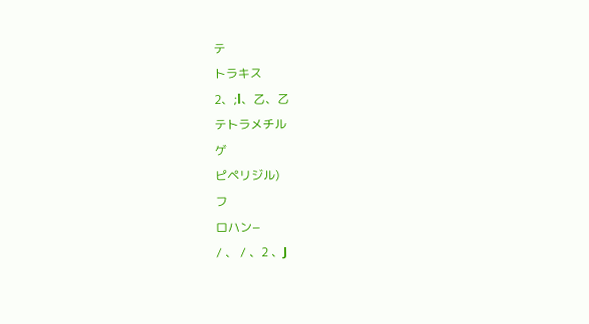テ
トラキス
2、;l、乙、乙
テトラメチル
ゲ
ピペリジル)
フ
ロハン−
/ 、 / 、2 、J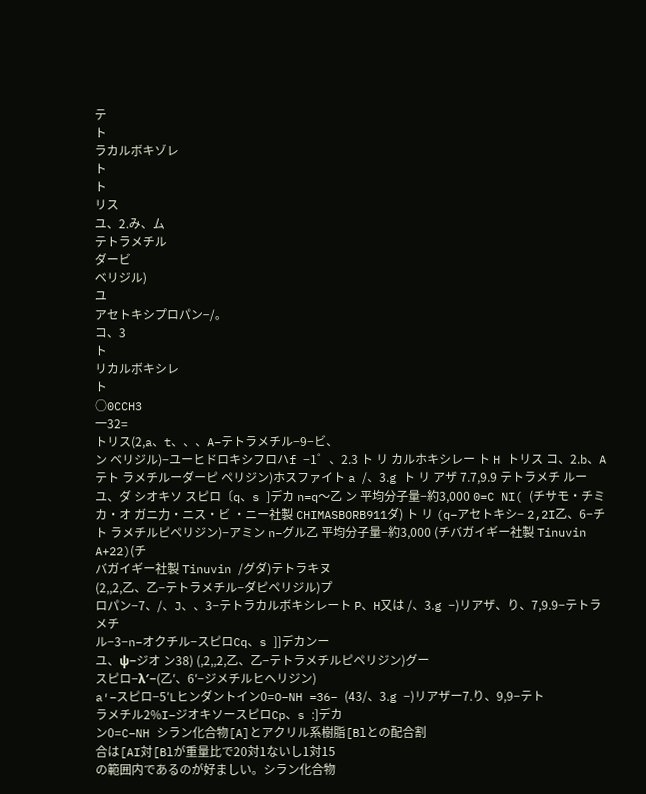テ
ト
ラカルボキゾレ
ト
ト
リス
ユ、2.み、ム
テトラメチル
ダービ
ベリジル)
ユ
アセトキシプロパン−/。
コ、3
ト
リカルボキシレ
ト
○0CCH3
一32=
トリス(2,a、t、、、A−テトラメチル−9−ビ、
ン ベリジル)−ユーヒドロキシフロハf −1゜、2.3 ト リ カルホキシレー ト H トリス コ、2.b、A テト ラメチルーダーピ ペリジン)ホスファイト a /、3.g ト リ アザ 7.7,9.9 テトラメチ ルーユ、ダ シオキソ スピロ〔q、s ]デカ n=q〜乙 ン 平均分子量−約3,000 0=C NI( (チサモ・チミカ・オ ガニ力・ニス・ビ ・ニー社製 CHIMASBORB911ダ) ト リ (q−アセトキシ− 2,2I乙、6−チト ラメチルピペリジン)−アミン n−グル乙 平均分子量−約3,000 (チバガイギー社製 Tinuvin A+22)(チ
バガイギー社製 Tinuvin /グダ)テトラキヌ
(2,,2,乙、乙−テトラメチル−ダピペリジル)プ
ロパン−7、/、J、、3−テトラカルボキシレート P、H又は /、3.g −)リアザ、り、7,9.9−テトラメチ
ル−3−n−オクチル−スピロCq、s ]]デカンー
ユ、ψ−ジオ ン38) (,2,,2,乙、乙−テトラメチルピペリジン)グー
スピロ−λ′−(乙′、6′−ジメチルヒヘリジン)
a′−スピロ−5′Lヒンダントイン0=O−NH =36− (43/、3.g −)リアザー7.り、9,9−テト
ラメチル2%I−ジオキソースピロCp、s :]デカ
ン0=C−NH シラン化合物[A]とアクリル系樹脂[Blとの配合割
合は[AI対[Blが重量比で20対1ないし1対15
の範囲内であるのが好ましい。シラン化合物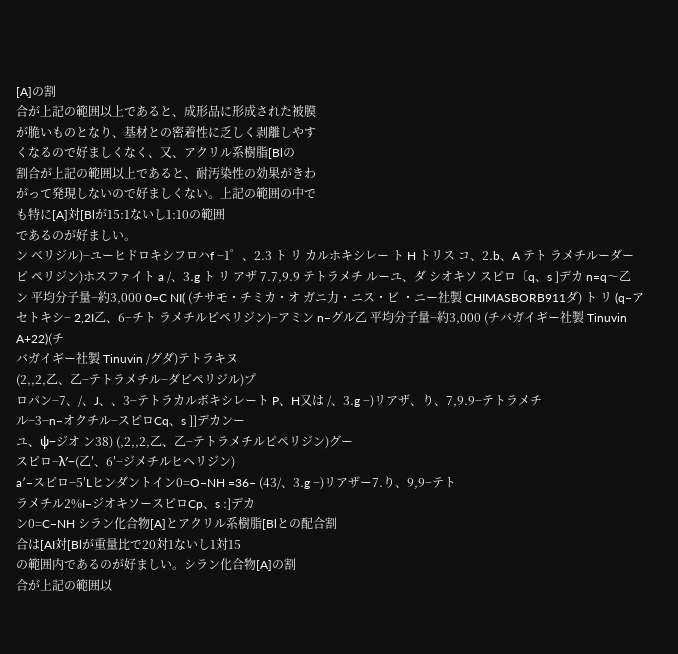[A]の割
合が上記の範囲以上であると、成形品に形成された被膜
が脆いものとなり、基材との密着性に乏しく剥離しやす
くなるので好ましくなく、又、アクリル系樹脂[Blの
割合が上記の範囲以上であると、耐汚染性の効果がきわ
がって発現しないので好ましくない。上記の範囲の中で
も特に[A]対[Blが15:1ないし1:10の範囲
であるのが好ましい。
ン ベリジル)−ユーヒドロキシフロハf −1゜、2.3 ト リ カルホキシレー ト H トリス コ、2.b、A テト ラメチルーダーピ ペリジン)ホスファイト a /、3.g ト リ アザ 7.7,9.9 テトラメチ ルーユ、ダ シオキソ スピロ〔q、s ]デカ n=q〜乙 ン 平均分子量−約3,000 0=C NI( (チサモ・チミカ・オ ガニ力・ニス・ビ ・ニー社製 CHIMASBORB911ダ) ト リ (q−アセトキシ− 2,2I乙、6−チト ラメチルピペリジン)−アミン n−グル乙 平均分子量−約3,000 (チバガイギー社製 Tinuvin A+22)(チ
バガイギー社製 Tinuvin /グダ)テトラキヌ
(2,,2,乙、乙−テトラメチル−ダピペリジル)プ
ロパン−7、/、J、、3−テトラカルボキシレート P、H又は /、3.g −)リアザ、り、7,9.9−テトラメチ
ル−3−n−オクチル−スピロCq、s ]]デカンー
ユ、ψ−ジオ ン38) (,2,,2,乙、乙−テトラメチルピペリジン)グー
スピロ−λ′−(乙′、6′−ジメチルヒヘリジン)
a′−スピロ−5′Lヒンダントイン0=O−NH =36− (43/、3.g −)リアザー7.り、9,9−テト
ラメチル2%I−ジオキソースピロCp、s :]デカ
ン0=C−NH シラン化合物[A]とアクリル系樹脂[Blとの配合割
合は[AI対[Blが重量比で20対1ないし1対15
の範囲内であるのが好ましい。シラン化合物[A]の割
合が上記の範囲以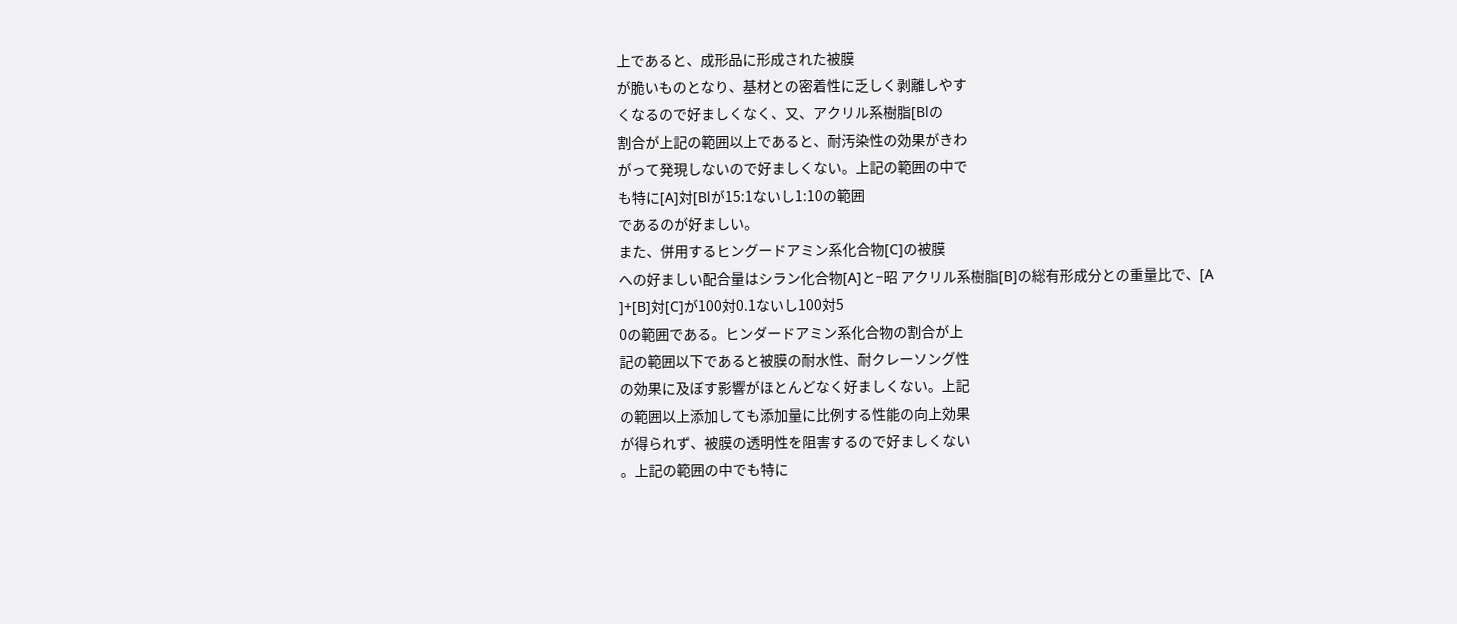上であると、成形品に形成された被膜
が脆いものとなり、基材との密着性に乏しく剥離しやす
くなるので好ましくなく、又、アクリル系樹脂[Blの
割合が上記の範囲以上であると、耐汚染性の効果がきわ
がって発現しないので好ましくない。上記の範囲の中で
も特に[A]対[Blが15:1ないし1:10の範囲
であるのが好ましい。
また、併用するヒングードアミン系化合物[C]の被膜
への好ましい配合量はシラン化合物[A]と−昭 アクリル系樹脂[B]の総有形成分との重量比で、[A
]+[B]対[C]が100対0.1ないし100対5
0の範囲である。ヒンダードアミン系化合物の割合が上
記の範囲以下であると被膜の耐水性、耐クレーソング性
の効果に及ぼす影響がほとんどなく好ましくない。上記
の範囲以上添加しても添加量に比例する性能の向上効果
が得られず、被膜の透明性を阻害するので好ましくない
。上記の範囲の中でも特に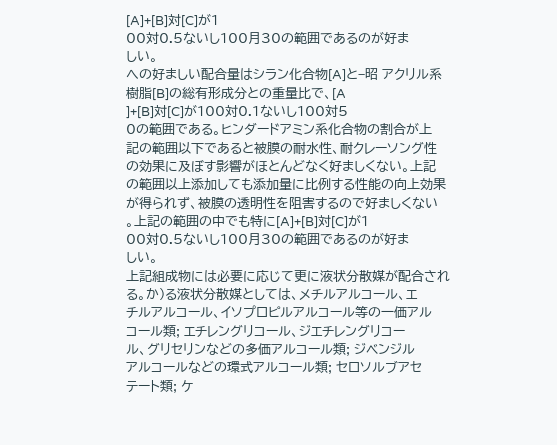[A]+[B]対[C]が1
00対0.5ないし100月30の範囲であるのが好ま
しい。
への好ましい配合量はシラン化合物[A]と−昭 アクリル系樹脂[B]の総有形成分との重量比で、[A
]+[B]対[C]が100対0.1ないし100対5
0の範囲である。ヒンダードアミン系化合物の割合が上
記の範囲以下であると被膜の耐水性、耐クレーソング性
の効果に及ぼす影響がほとんどなく好ましくない。上記
の範囲以上添加しても添加量に比例する性能の向上効果
が得られず、被膜の透明性を阻害するので好ましくない
。上記の範囲の中でも特に[A]+[B]対[C]が1
00対0.5ないし100月30の範囲であるのが好ま
しい。
上記組成物には必要に応じて更に液状分散媒が配合され
る。か)る液状分散媒としては、メチルアルコール、エ
チルアルコール、イソプロピルアルコール等の一価アル
コール類; エチレングリコール、ジエチレングリコー
ル、グリセリンなどの多価アルコール類; ジベンジル
アルコールなどの環式アルコール類; セロソルブアセ
テート類; ケ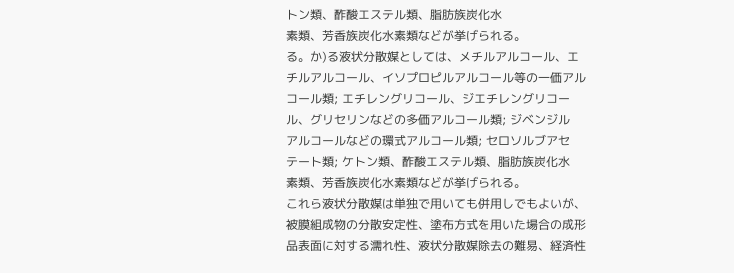トン類、酢酸エステル類、脂肪族炭化水
素類、芳香族炭化水素類などが挙げられる。
る。か)る液状分散媒としては、メチルアルコール、エ
チルアルコール、イソプロピルアルコール等の一価アル
コール類; エチレングリコール、ジエチレングリコー
ル、グリセリンなどの多価アルコール類; ジベンジル
アルコールなどの環式アルコール類; セロソルブアセ
テート類; ケトン類、酢酸エステル類、脂肪族炭化水
素類、芳香族炭化水素類などが挙げられる。
これら液状分散媒は単独で用いても併用しでもよいが、
被膜組成物の分散安定性、塗布方式を用いた場合の成形
品表面に対する濡れ性、液状分散媒除去の難易、経済性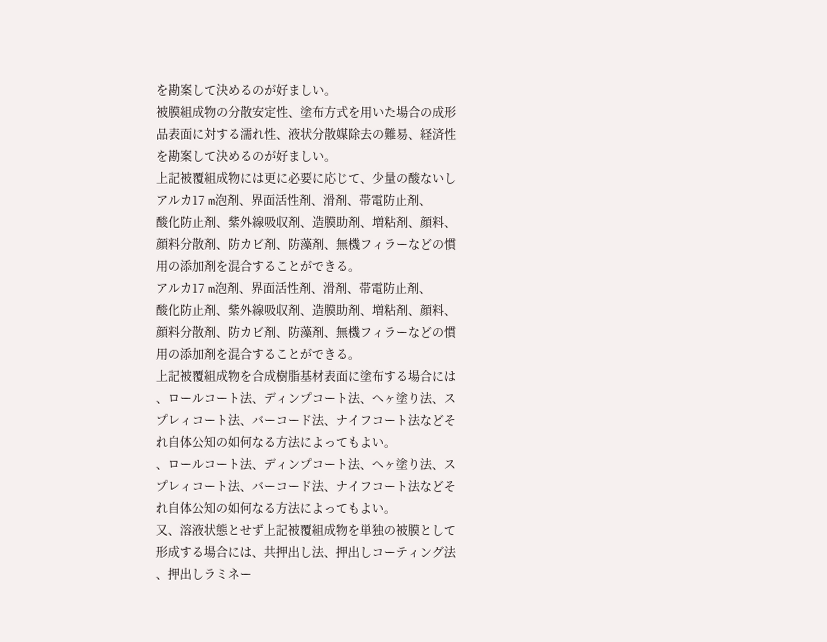を勘案して決めるのが好ましい。
被膜組成物の分散安定性、塗布方式を用いた場合の成形
品表面に対する濡れ性、液状分散媒除去の難易、経済性
を勘案して決めるのが好ましい。
上記被覆組成物には更に必要に応じて、少量の酸ないし
アルカ17 m泡剤、界面活性剤、滑剤、帯電防止剤、
酸化防止剤、紫外線吸収剤、造膜助剤、増粘剤、顔料、
顔料分散剤、防カビ剤、防藻剤、無機フィラーなどの慣
用の添加剤を混合することができる。
アルカ17 m泡剤、界面活性剤、滑剤、帯電防止剤、
酸化防止剤、紫外線吸収剤、造膜助剤、増粘剤、顔料、
顔料分散剤、防カビ剤、防藻剤、無機フィラーなどの慣
用の添加剤を混合することができる。
上記被覆組成物を合成樹脂基材表面に塗布する場合には
、ロールコート法、ディンプコート法、へヶ塗り法、ス
プレィコート法、バーコード法、ナイフコート法などそ
れ自体公知の如何なる方法によってもよい。
、ロールコート法、ディンプコート法、へヶ塗り法、ス
プレィコート法、バーコード法、ナイフコート法などそ
れ自体公知の如何なる方法によってもよい。
又、溶液状態とせず上記被覆組成物を単独の被膜として
形成する場合には、共押出し法、押出しコーティング法
、押出しラミネー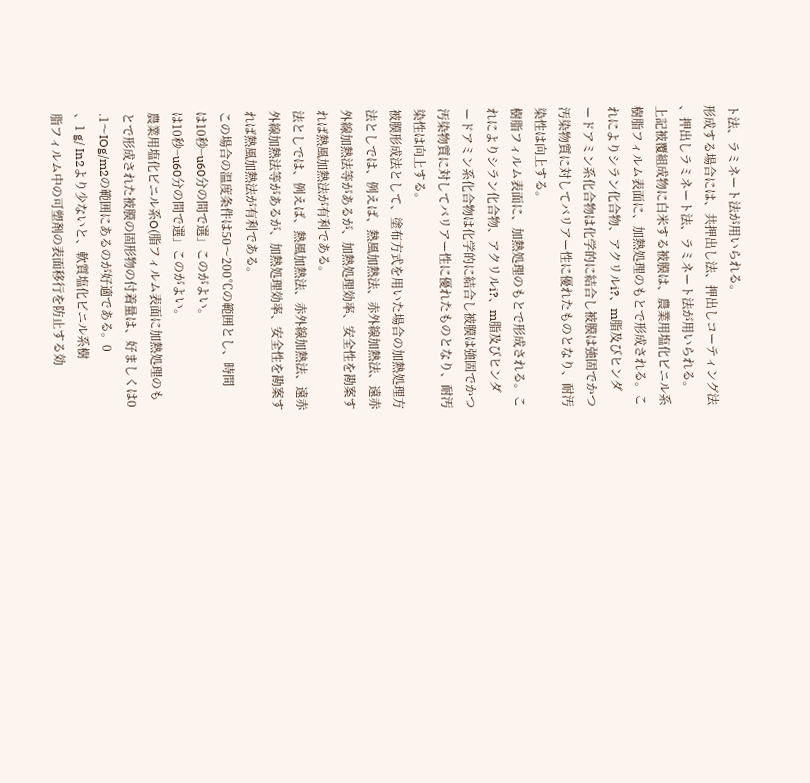ト法、ラミネート法が用いられる。
形成する場合には、共押出し法、押出しコーティング法
、押出しラミネート法、ラミネート法が用いられる。
上記被覆組成物に白米する被膜は、農業用塩化ビニル系
樹脂フィルム表面に、加熱処理のもとで形成される。こ
れによりシラン化合物、アクリルi?、m脂及びヒンダ
ードアミン系化合物は化学的に結合し被膜は強固でかつ
汚染物質に対してバリアー性に優れたものとなり、耐汚
染性は向上する。
樹脂フィルム表面に、加熱処理のもとで形成される。こ
れによりシラン化合物、アクリルi?、m脂及びヒンダ
ードアミン系化合物は化学的に結合し被膜は強固でかつ
汚染物質に対してバリアー性に優れたものとなり、耐汚
染性は向上する。
被膜形成法として、塗布方式を用いた場合の加熱処理方
法としでは、例えば、熱風加熱法、赤外線加熱法、遠赤
外線加熱法等があるが、加熱処理効率、安全性を勘案す
れば熱風加熱法が有利である。
法としでは、例えば、熱風加熱法、赤外線加熱法、遠赤
外線加熱法等があるが、加熱処理効率、安全性を勘案す
れば熱風加熱法が有利である。
この場合の温度条件は50〜200℃の範囲とし、時間
は10秒−u60分の間で選」このがよい。
は10秒−u60分の間で選」このがよい。
農業用塩化ビニル系O(脂フィルム表面に加熱処理のも
とで形成された被膜の固形物の付着量は、好ましくは0
.1〜IOg/m2の範囲にあるのが好適である。0
、1 g/ In2より少ないと、軟質塩化ビニル系樹
脂フィルム中の可塑剤の表面移行を防止する効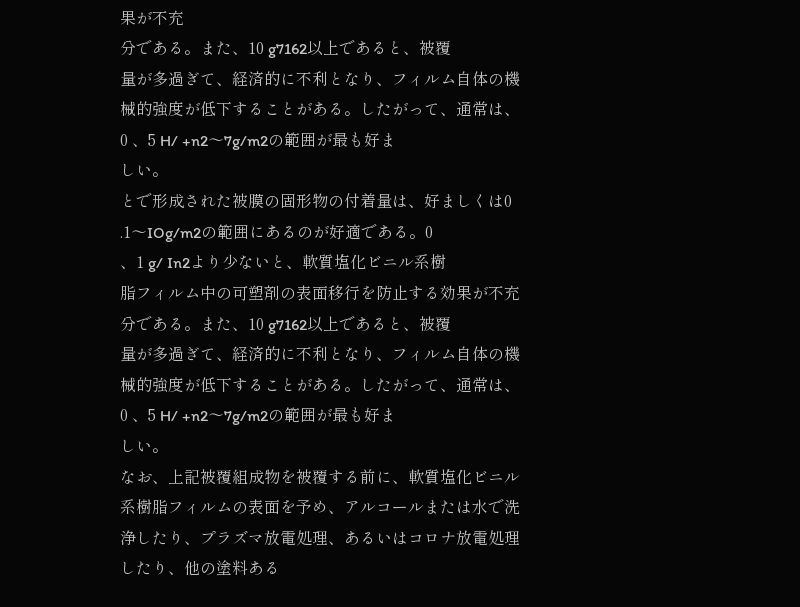果が不充
分である。また、10 g7162以上であると、被覆
量が多過ぎて、経済的に不利となり、フィルム自体の機
械的強度が低下することがある。したがって、通常は、
0 、5 H/ +n2〜7g/m2の範囲が最も好ま
しい。
とで形成された被膜の固形物の付着量は、好ましくは0
.1〜IOg/m2の範囲にあるのが好適である。0
、1 g/ In2より少ないと、軟質塩化ビニル系樹
脂フィルム中の可塑剤の表面移行を防止する効果が不充
分である。また、10 g7162以上であると、被覆
量が多過ぎて、経済的に不利となり、フィルム自体の機
械的強度が低下することがある。したがって、通常は、
0 、5 H/ +n2〜7g/m2の範囲が最も好ま
しい。
なお、上記被覆組成物を被覆する前に、軟質塩化ビニル
系樹脂フィルムの表面を予め、アルコールまたは水で洗
浄したり、プラズマ放電処理、あるいはコロナ放電処理
したり、他の塗料ある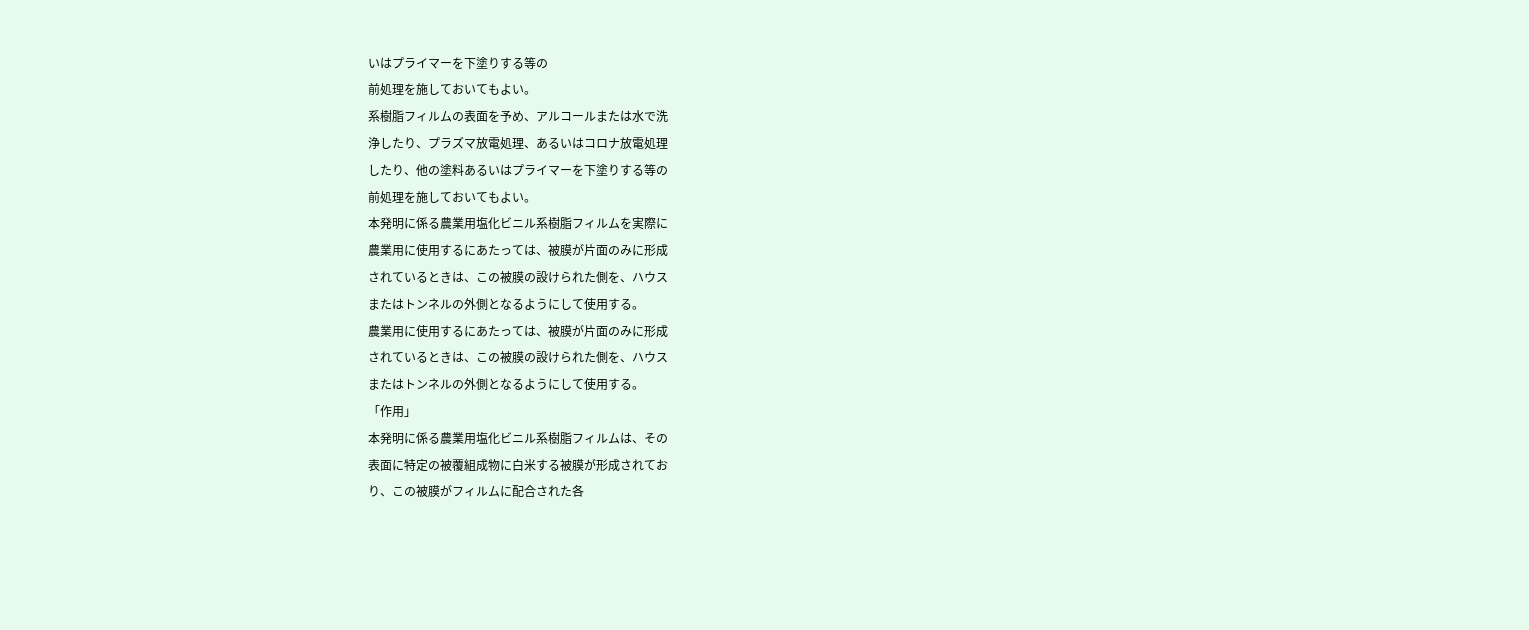いはプライマーを下塗りする等の
前処理を施しておいてもよい。
系樹脂フィルムの表面を予め、アルコールまたは水で洗
浄したり、プラズマ放電処理、あるいはコロナ放電処理
したり、他の塗料あるいはプライマーを下塗りする等の
前処理を施しておいてもよい。
本発明に係る農業用塩化ビニル系樹脂フィルムを実際に
農業用に使用するにあたっては、被膜が片面のみに形成
されているときは、この被膜の設けられた側を、ハウス
またはトンネルの外側となるようにして使用する。
農業用に使用するにあたっては、被膜が片面のみに形成
されているときは、この被膜の設けられた側を、ハウス
またはトンネルの外側となるようにして使用する。
「作用」
本発明に係る農業用塩化ビニル系樹脂フィルムは、その
表面に特定の被覆組成物に白米する被膜が形成されてお
り、この被膜がフィルムに配合された各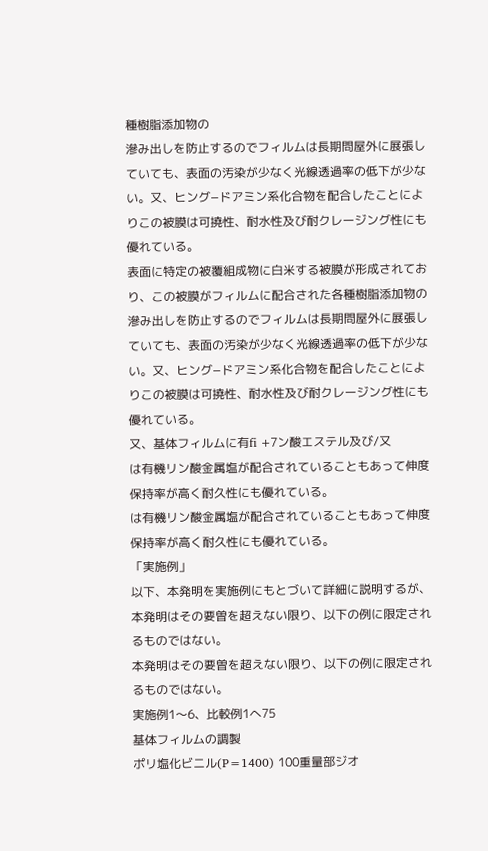種樹脂添加物の
滲み出しを防止するのでフィルムは長期問屋外に展張し
ていても、表面の汚染が少なく光線透過率の低下が少な
い。又、ヒング−ドアミン系化合物を配合したことによ
りこの被膜は可撓性、耐水性及び耐クレージング性にも
優れている。
表面に特定の被覆組成物に白米する被膜が形成されてお
り、この被膜がフィルムに配合された各種樹脂添加物の
滲み出しを防止するのでフィルムは長期問屋外に展張し
ていても、表面の汚染が少なく光線透過率の低下が少な
い。又、ヒング−ドアミン系化合物を配合したことによ
りこの被膜は可撓性、耐水性及び耐クレージング性にも
優れている。
又、基体フィルムに有fi +7ン酸エステル及び/又
は有機リン酸金属塩が配合されていることもあって伸度
保持率が高く耐久性にも優れている。
は有機リン酸金属塩が配合されていることもあって伸度
保持率が高く耐久性にも優れている。
「実施例」
以下、本発明を実施例にもとづいて詳細に説明するが、
本発明はその要曽を超えない限り、以下の例に限定され
るものではない。
本発明はその要曽を超えない限り、以下の例に限定され
るものではない。
実施例1〜6、比較例1へ75
基体フィルムの調製
ポリ塩化ビニル(P=1400) 100重量部ジオ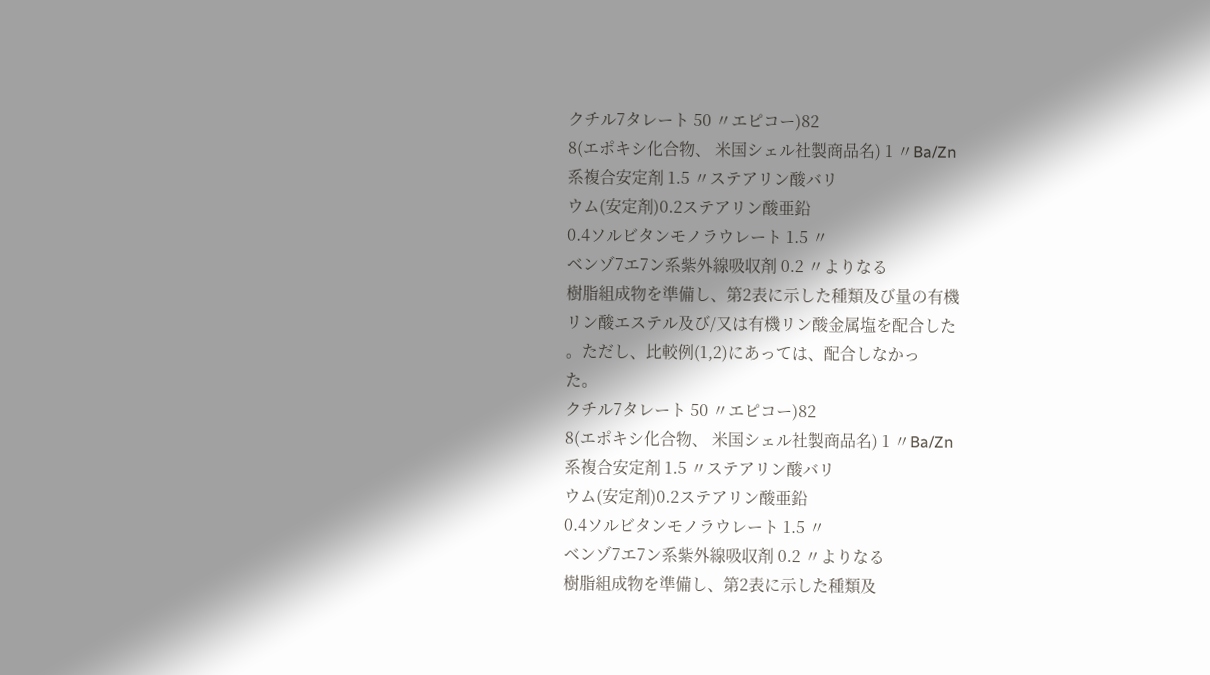クチル7タレート 50 〃エピコー)82
8(エポキシ化合物、 米国シェル社製商品名) 1 〃Ba/Zn
系複合安定剤 1.5 〃ステアリン酸バリ
ウム(安定剤)0.2ステアリン酸亜鉛
0.4ソルビタンモノラウレート 1.5 〃
ベンゾ7エ7ン系紫外線吸収剤 0.2 〃よりなる
樹脂組成物を準備し、第2表に示した種類及び量の有機
リン酸エステル及び/又は有機リン酸金属塩を配合した
。ただし、比較例(1,2)にあっては、配合しなかっ
た。
クチル7タレート 50 〃エピコー)82
8(エポキシ化合物、 米国シェル社製商品名) 1 〃Ba/Zn
系複合安定剤 1.5 〃ステアリン酸バリ
ウム(安定剤)0.2ステアリン酸亜鉛
0.4ソルビタンモノラウレート 1.5 〃
ベンゾ7エ7ン系紫外線吸収剤 0.2 〃よりなる
樹脂組成物を準備し、第2表に示した種類及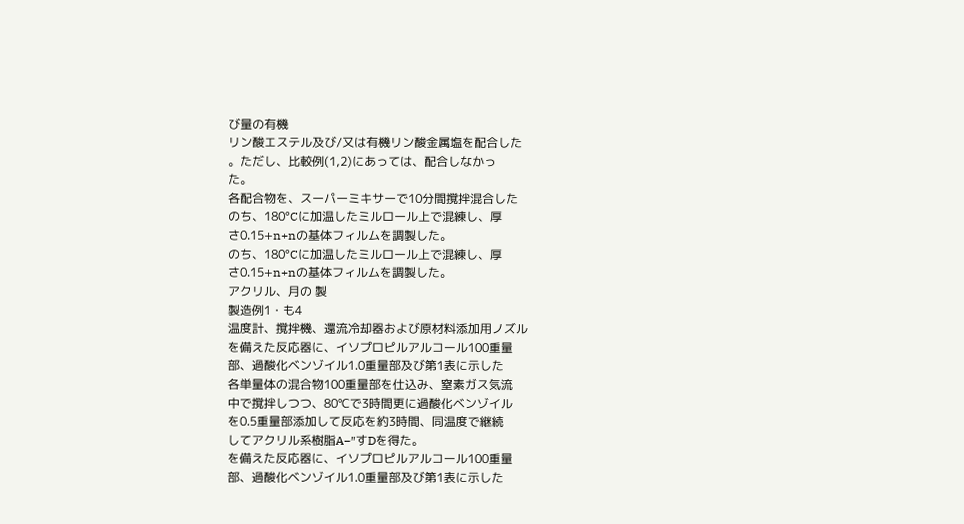び量の有機
リン酸エステル及び/又は有機リン酸金属塩を配合した
。ただし、比較例(1,2)にあっては、配合しなかっ
た。
各配合物を、スーパーミキサーで10分間撹拌混合した
のち、180°Cに加温したミルロール上で混練し、厚
さ0.15+n+nの基体フィルムを調製した。
のち、180°Cに加温したミルロール上で混練し、厚
さ0.15+n+nの基体フィルムを調製した。
アクリル、月の 製
製造例1・も4
温度計、撹拌機、還流冷却器および原材料添加用ノズル
を備えた反応器に、イソプロピルアルコール100重量
部、過酸化ベンゾイル1.0重量部及び第1表に示した
各単量体の混合物100重量部を仕込み、窒素ガス気流
中で撹拌しつつ、80℃で3時間更に過酸化ベンゾイル
を0.5重量部添加して反応を約3時間、同温度で継続
してアクリル系樹脂A−″すDを得た。
を備えた反応器に、イソプロピルアルコール100重量
部、過酸化ベンゾイル1.0重量部及び第1表に示した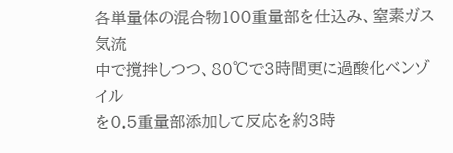各単量体の混合物100重量部を仕込み、窒素ガス気流
中で撹拌しつつ、80℃で3時間更に過酸化ベンゾイル
を0.5重量部添加して反応を約3時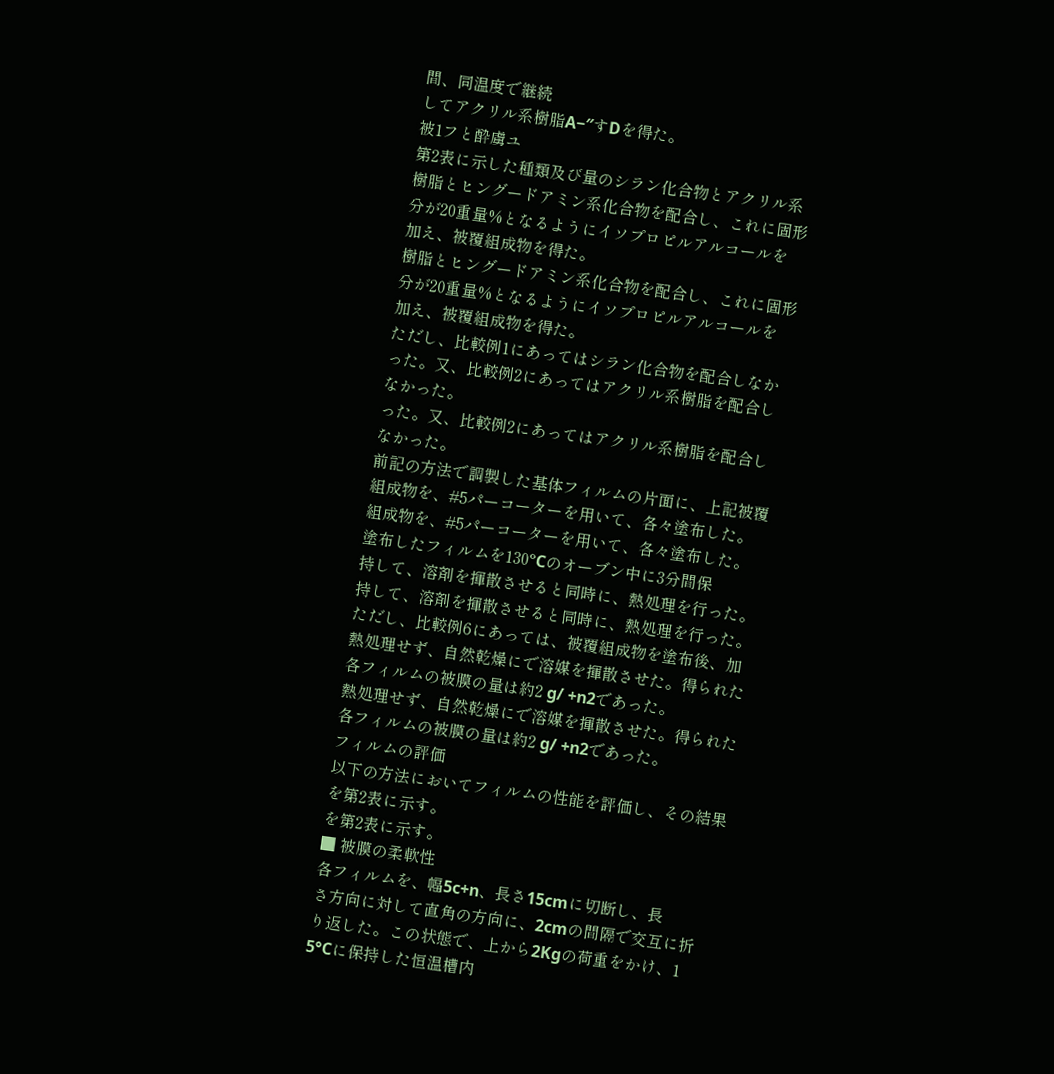間、同温度で継続
してアクリル系樹脂A−″すDを得た。
被1フと酔虜ユ
第2表に示した種類及び量のシラン化合物とアクリル系
樹脂とヒングードアミン系化合物を配合し、これに固形
分が20重量%となるようにイソプロピルアルコールを
加え、被覆組成物を得た。
樹脂とヒングードアミン系化合物を配合し、これに固形
分が20重量%となるようにイソプロピルアルコールを
加え、被覆組成物を得た。
ただし、比較例1にあってはシラン化合物を配合しなか
った。又、比較例2にあってはアクリル系樹脂を配合し
なかった。
った。又、比較例2にあってはアクリル系樹脂を配合し
なかった。
前記の方法で調製した基体フィルムの片面に、上記被覆
組成物を、#5パーコーターを用いて、各々塗布した。
組成物を、#5パーコーターを用いて、各々塗布した。
塗布したフィルムを130°Cのオーブン中に3分間保
持して、溶剤を揮散させると同時に、熱処理を行った。
持して、溶剤を揮散させると同時に、熱処理を行った。
ただし、比較例6にあっては、被覆組成物を塗布後、加
熱処理せず、自然乾燥にで溶媒を揮散させた。得られた
各フィルムの被膜の量は約2 g/ +n2であった。
熱処理せず、自然乾燥にで溶媒を揮散させた。得られた
各フィルムの被膜の量は約2 g/ +n2であった。
フィルムの評価
以下の方法においてフィルムの性能を評価し、その結果
を第2表に示す。
を第2表に示す。
■ 被膜の柔軟性
各フィルムを、幅5c+n、長さ15cmに切断し、長
さ方向に対して直角の方向に、2cmの間隔で交互に折
り返した。この状態で、上から2Kgの荷重をかけ、1
5°Cに保持した恒温槽内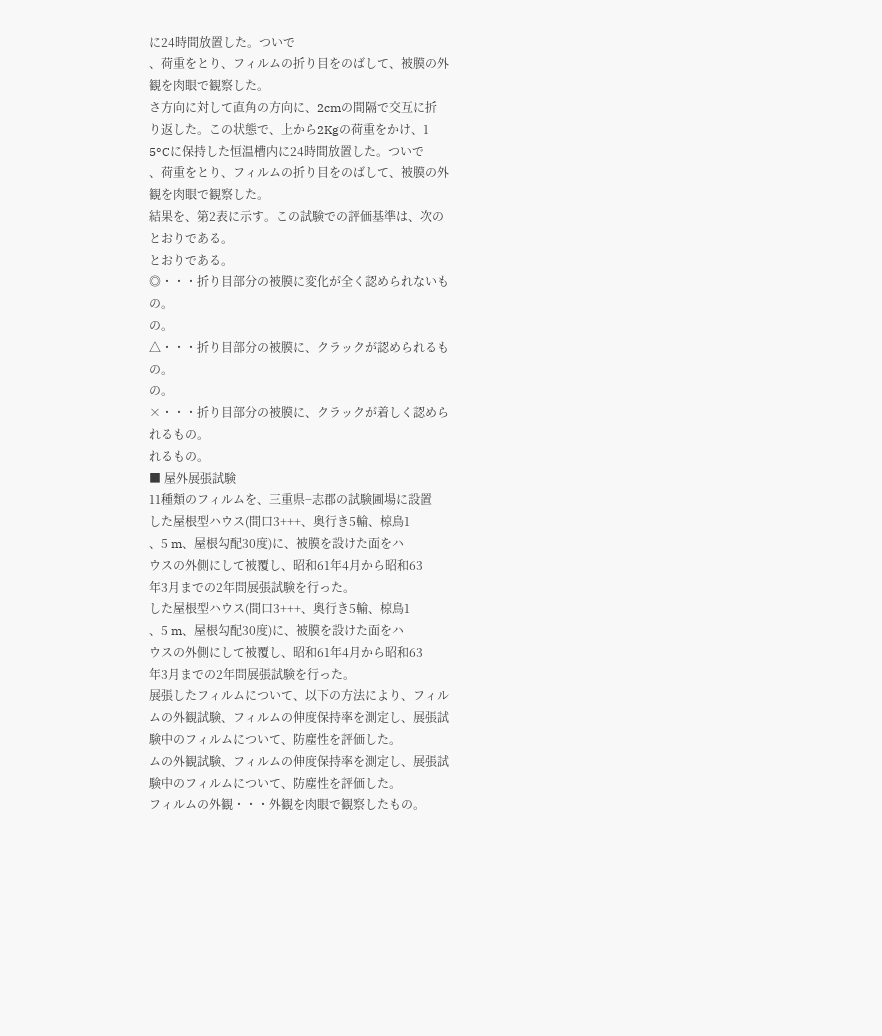に24時間放置した。ついで
、荷重をとり、フィルムの折り目をのばして、被膜の外
観を肉眼で観察した。
さ方向に対して直角の方向に、2cmの間隔で交互に折
り返した。この状態で、上から2Kgの荷重をかけ、1
5°Cに保持した恒温槽内に24時間放置した。ついで
、荷重をとり、フィルムの折り目をのばして、被膜の外
観を肉眼で観察した。
結果を、第2表に示す。この試験での評価基準は、次の
とおりである。
とおりである。
◎・・・折り目部分の被膜に変化が全く認められないも
の。
の。
△・・・折り目部分の被膜に、クラックが認められるも
の。
の。
×・・・折り目部分の被膜に、クラックが着しく認めら
れるもの。
れるもの。
■ 屋外展張試験
11種類のフィルムを、三重県−志郡の試験圃場に設置
した屋根型ハウス(間口3+++、奥行き5輸、椋鳥1
、5 m、屋根勾配30度)に、被膜を設けた面をハ
ウスの外側にして被覆し、昭和61年4月から昭和63
年3月までの2年問展張試験を行った。
した屋根型ハウス(間口3+++、奥行き5輸、椋鳥1
、5 m、屋根勾配30度)に、被膜を設けた面をハ
ウスの外側にして被覆し、昭和61年4月から昭和63
年3月までの2年問展張試験を行った。
展張したフィルムについて、以下の方法により、フィル
ムの外観試験、フィルムの伸度保持率を測定し、展張試
験中のフィルムについて、防塵性を評価した。
ムの外観試験、フィルムの伸度保持率を測定し、展張試
験中のフィルムについて、防塵性を評価した。
フィルムの外観・・・外観を肉眼で観察したもの。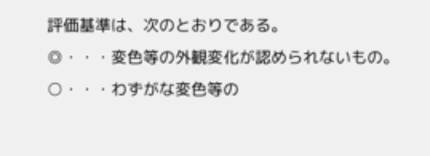評価基準は、次のとおりである。
◎・・・変色等の外観変化が認められないもの。
○・・・わずがな変色等の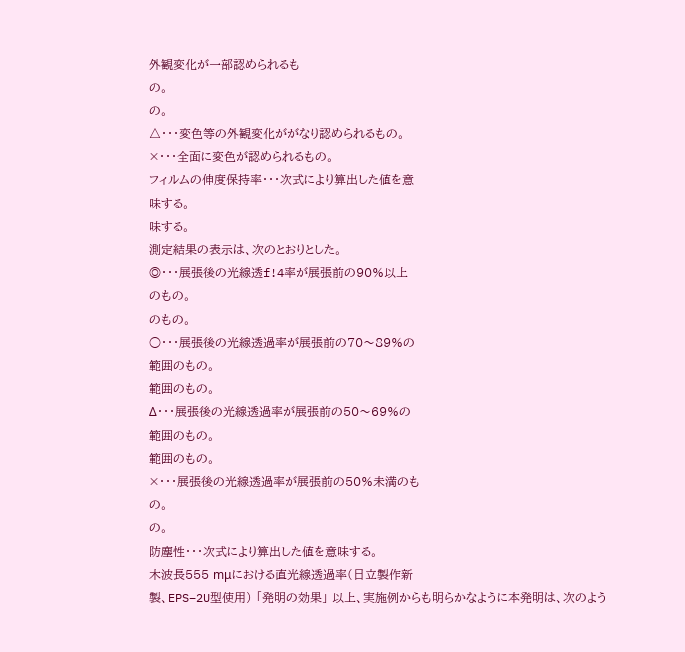外観変化が一部認められるも
の。
の。
△・・・変色等の外観変化ががなり認められるもの。
×・・・全面に変色が認められるもの。
フィルムの伸度保持率・・・次式により算出した値を意
味する。
味する。
測定結果の表示は、次のとおりとした。
◎・・・展張後の光線透f!4率が展張前の90%以上
のもの。
のもの。
○・・・展張後の光線透過率が展張前の70〜89%の
範囲のもの。
範囲のもの。
Δ・・・展張後の光線透過率が展張前の50〜69%の
範囲のもの。
範囲のもの。
×・・・展張後の光線透過率が展張前の50%未満のも
の。
の。
防塵性・・・次式により算出した値を意味する。
木波長555 mμにおける直光線透過率(日立製作新
製、EPS−2U型使用) 「発明の効果」 以上、実施例からも明らかなように本発明は、次のよう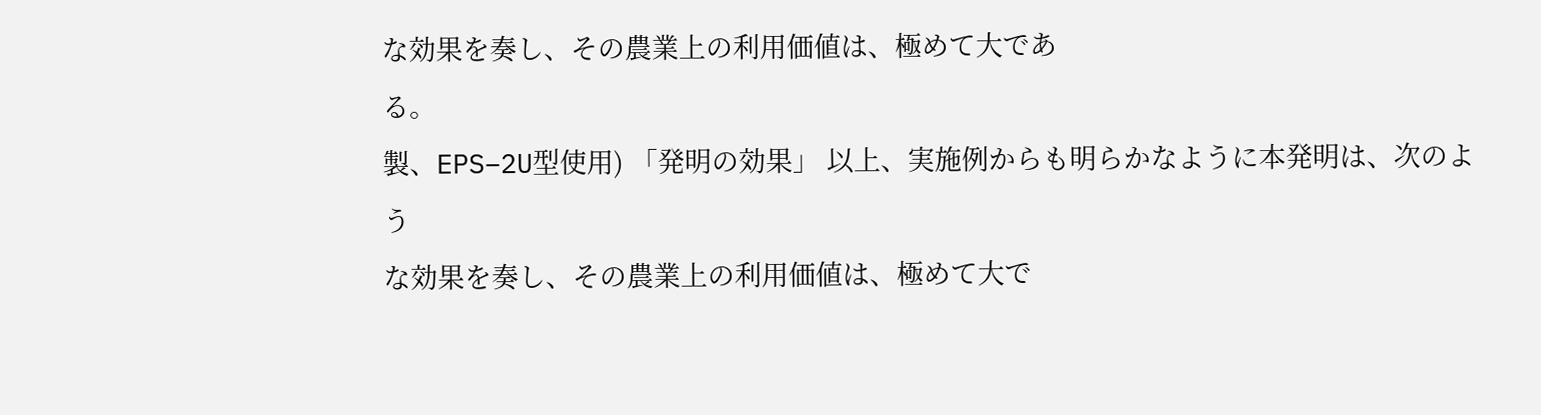な効果を奏し、その農業上の利用価値は、極めて大であ
る。
製、EPS−2U型使用) 「発明の効果」 以上、実施例からも明らかなように本発明は、次のよう
な効果を奏し、その農業上の利用価値は、極めて大で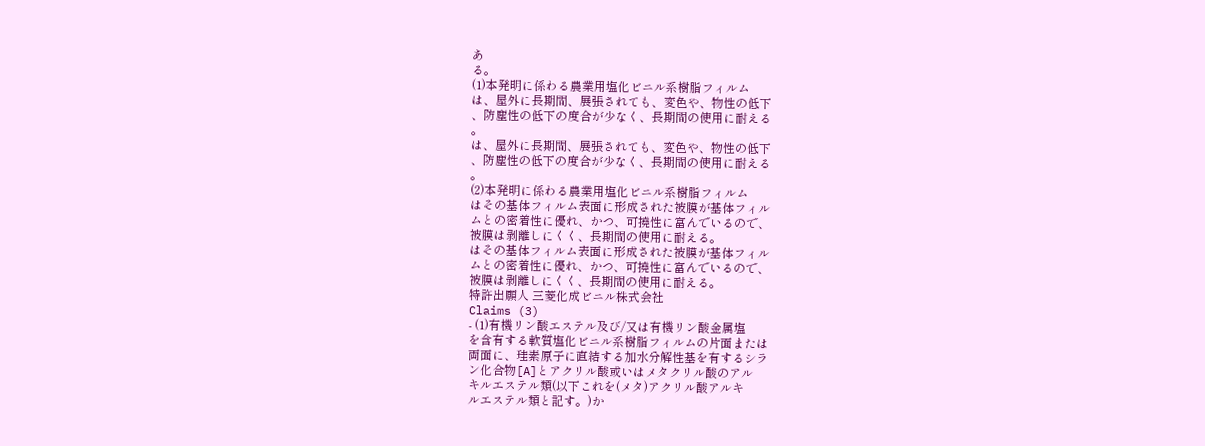あ
る。
(1)本発明に係わる農業用塩化ビニル系樹脂フィルム
は、屋外に長期間、展張されても、変色や、物性の低下
、防塵性の低下の度合が少なく、長期間の使用に耐える
。
は、屋外に長期間、展張されても、変色や、物性の低下
、防塵性の低下の度合が少なく、長期間の使用に耐える
。
(2)本発明に係わる農業用塩化ビニル系樹脂フィルム
はその基体フィルム表面に形成された被膜が基体フィル
ムとの密着性に優れ、かつ、可撓性に富んでいるので、
被膜は剥離しにくく、長期間の使用に耐える。
はその基体フィルム表面に形成された被膜が基体フィル
ムとの密着性に優れ、かつ、可撓性に富んでいるので、
被膜は剥離しにくく、長期間の使用に耐える。
特許出願人 三菱化成ビニル株式会社
Claims (3)
- (1)有機リン酸エステル及び/又は有機リン酸金属塩
を含有する軟質塩化ビニル系樹脂フィルムの片面または
両面に、珪素原子に直結する加水分解性基を有するシラ
ン化合物[A]とアクリル酸或いはメタクリル酸のアル
キルエステル類(以下これを(メタ)アクリル酸アルキ
ルエステル類と記す。)か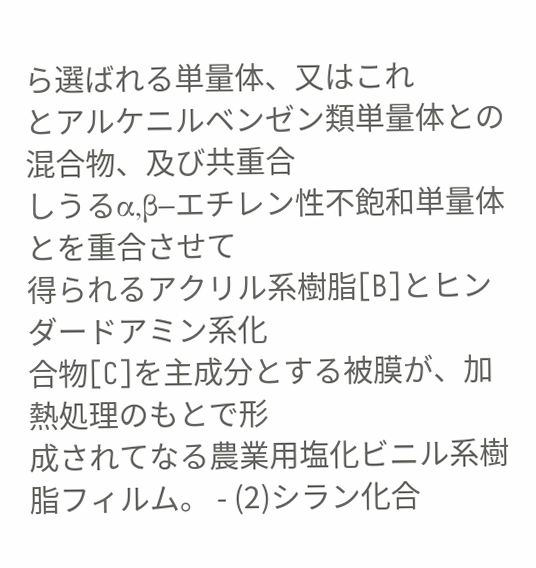ら選ばれる単量体、又はこれ
とアルケニルベンゼン類単量体との混合物、及び共重合
しうるα,β−エチレン性不飽和単量体とを重合させて
得られるアクリル系樹脂[B]とヒンダードアミン系化
合物[C]を主成分とする被膜が、加熱処理のもとで形
成されてなる農業用塩化ビニル系樹脂フィルム。 - (2)シラン化合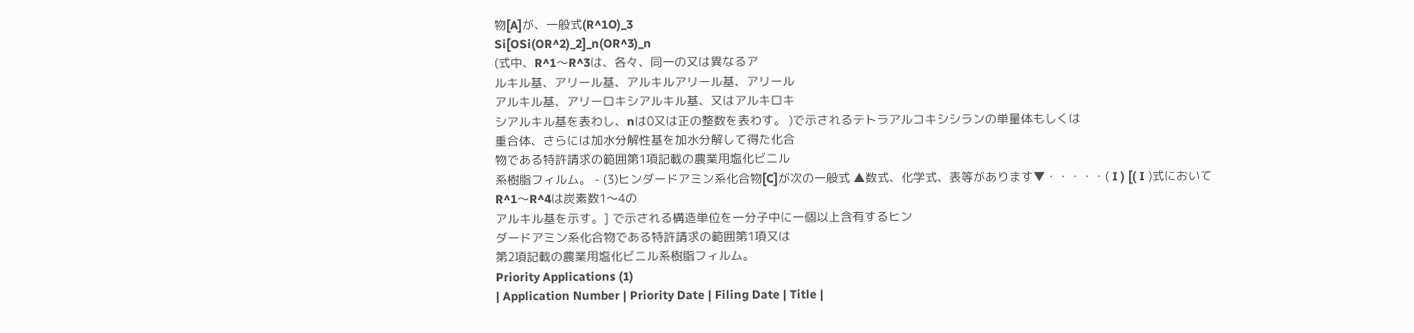物[A]が、一般式(R^1O)_3
Si[OSi(OR^2)_2]_n(OR^3)_n
(式中、R^1〜R^3は、各々、同一の又は異なるア
ルキル基、アリール基、アルキルアリール基、アリール
アルキル基、アリーロキシアルキル基、又はアルキロキ
シアルキル基を表わし、nは0又は正の整数を表わす。 )で示されるテトラアルコキシシランの単量体もしくは
重合体、さらには加水分解性基を加水分解して得た化合
物である特許請求の範囲第1項記載の農業用塩化ビニル
系樹脂フィルム。 - (3)ヒンダードアミン系化合物[C]が次の一般式 ▲数式、化学式、表等があります▼・・・・・( I ) [( I )式においてR^1〜R^4は炭素数1〜4の
アルキル基を示す。] で示される構造単位を一分子中に一個以上含有するヒン
ダードアミン系化合物である特許請求の範囲第1項又は
第2項記載の農業用塩化ビニル系樹脂フィルム。
Priority Applications (1)
| Application Number | Priority Date | Filing Date | Title |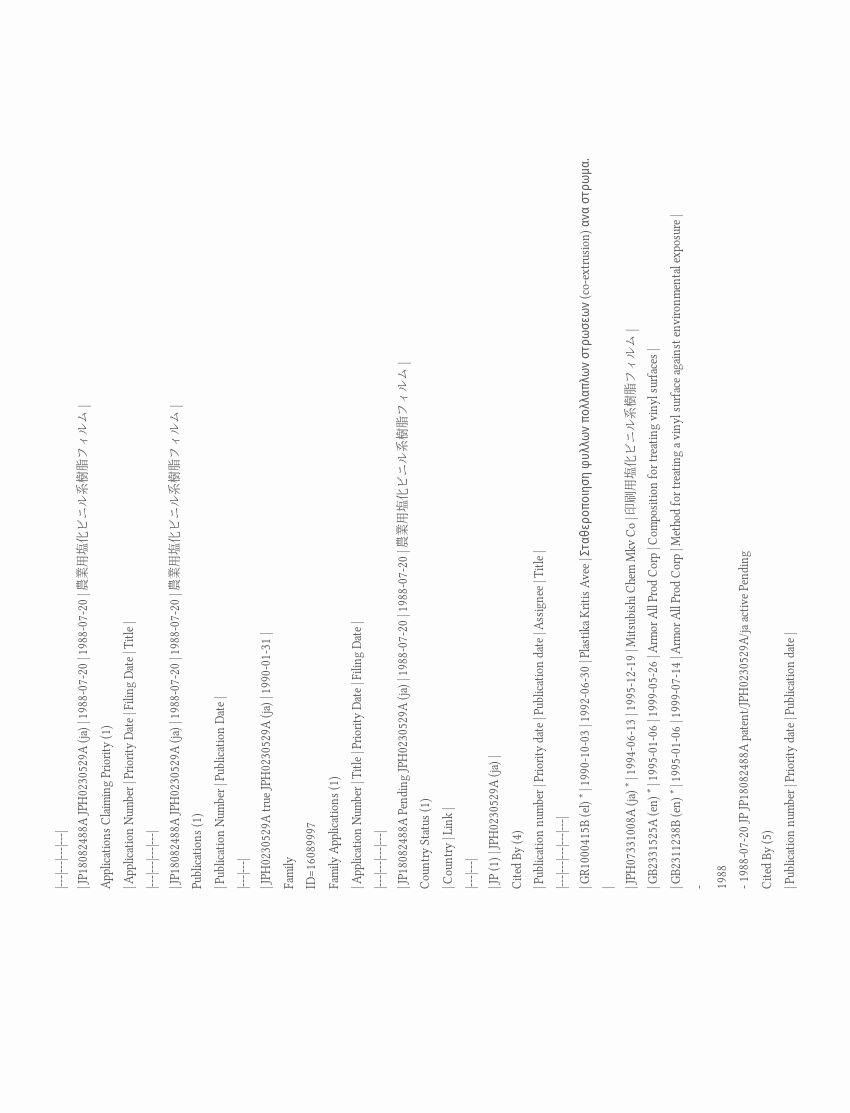|---|---|---|---|
| JP18082488A JPH0230529A (ja) | 1988-07-20 | 1988-07-20 | 農業用塩化ビニル系樹脂フィルム |
Applications Claiming Priority (1)
| Application Number | Priority Date | Filing Date | Title |
|---|---|---|---|
| JP18082488A JPH0230529A (ja) | 1988-07-20 | 1988-07-20 | 農業用塩化ビニル系樹脂フィルム |
Publications (1)
| Publication Number | Publication Date |
|---|---|
| JPH0230529A true JPH0230529A (ja) | 1990-01-31 |
Family
ID=16089997
Family Applications (1)
| Application Number | Title | Priority Date | Filing Date |
|---|---|---|---|
| JP18082488A Pending JPH0230529A (ja) | 1988-07-20 | 1988-07-20 | 農業用塩化ビニル系樹脂フィルム |
Country Status (1)
| Country | Link |
|---|---|
| JP (1) | JPH0230529A (ja) |
Cited By (4)
| Publication number | Priority date | Publication date | Assignee | Title |
|---|---|---|---|---|
| GR1000415B (el) * | 1990-10-03 | 1992-06-30 | Plastika Kritis Avee | Σταθεροποιηση φυλλων πολλαπλων στρωσεων (co-extrusion) ανα στρωμα. |
| JPH07331008A (ja) * | 1994-06-13 | 1995-12-19 | Mitsubishi Chem Mkv Co | 印刷用塩化ビニル系樹脂フィルム |
| GB2331525A (en) * | 1995-01-06 | 1999-05-26 | Armor All Prod Corp | Composition for treating vinyl surfaces |
| GB2311238B (en) * | 1995-01-06 | 1999-07-14 | Armor All Prod Corp | Method for treating a vinyl surface against environmental exposure |
-
1988
- 1988-07-20 JP JP18082488A patent/JPH0230529A/ja active Pending
Cited By (5)
| Publication number | Priority date | Publication date |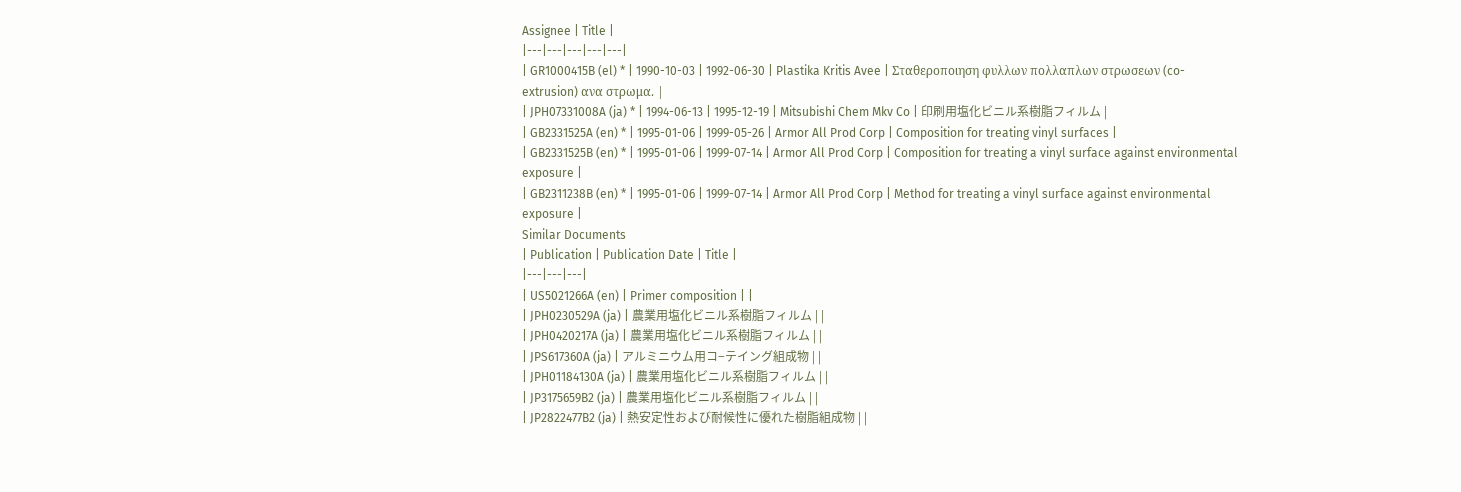Assignee | Title |
|---|---|---|---|---|
| GR1000415B (el) * | 1990-10-03 | 1992-06-30 | Plastika Kritis Avee | Σταθεροποιηση φυλλων πολλαπλων στρωσεων (co-extrusion) ανα στρωμα. |
| JPH07331008A (ja) * | 1994-06-13 | 1995-12-19 | Mitsubishi Chem Mkv Co | 印刷用塩化ビニル系樹脂フィルム |
| GB2331525A (en) * | 1995-01-06 | 1999-05-26 | Armor All Prod Corp | Composition for treating vinyl surfaces |
| GB2331525B (en) * | 1995-01-06 | 1999-07-14 | Armor All Prod Corp | Composition for treating a vinyl surface against environmental exposure |
| GB2311238B (en) * | 1995-01-06 | 1999-07-14 | Armor All Prod Corp | Method for treating a vinyl surface against environmental exposure |
Similar Documents
| Publication | Publication Date | Title |
|---|---|---|
| US5021266A (en) | Primer composition | |
| JPH0230529A (ja) | 農業用塩化ビニル系樹脂フィルム | |
| JPH0420217A (ja) | 農業用塩化ビニル系樹脂フィルム | |
| JPS617360A (ja) | アルミニウム用コ−テイング組成物 | |
| JPH01184130A (ja) | 農業用塩化ビニル系樹脂フィルム | |
| JP3175659B2 (ja) | 農業用塩化ビニル系樹脂フィルム | |
| JP2822477B2 (ja) | 熱安定性および耐候性に優れた樹脂組成物 | |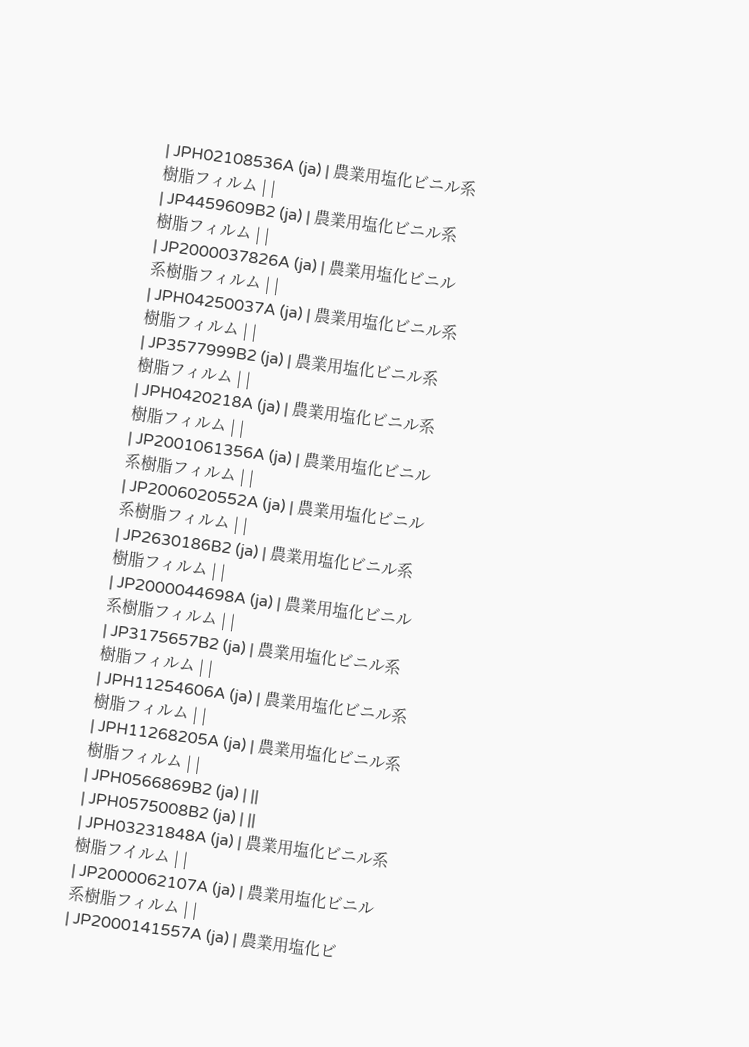| JPH02108536A (ja) | 農業用塩化ビニル系樹脂フィルム | |
| JP4459609B2 (ja) | 農業用塩化ビニル系樹脂フィルム | |
| JP2000037826A (ja) | 農業用塩化ビニル系樹脂フィルム | |
| JPH04250037A (ja) | 農業用塩化ビニル系樹脂フィルム | |
| JP3577999B2 (ja) | 農業用塩化ビニル系樹脂フィルム | |
| JPH0420218A (ja) | 農業用塩化ビニル系樹脂フィルム | |
| JP2001061356A (ja) | 農業用塩化ビニル系樹脂フィルム | |
| JP2006020552A (ja) | 農業用塩化ビニル系樹脂フィルム | |
| JP2630186B2 (ja) | 農業用塩化ビニル系樹脂フィルム | |
| JP2000044698A (ja) | 農業用塩化ビニル系樹脂フィルム | |
| JP3175657B2 (ja) | 農業用塩化ビニル系樹脂フィルム | |
| JPH11254606A (ja) | 農業用塩化ビニル系樹脂フィルム | |
| JPH11268205A (ja) | 農業用塩化ビニル系樹脂フィルム | |
| JPH0566869B2 (ja) | ||
| JPH0575008B2 (ja) | ||
| JPH03231848A (ja) | 農業用塩化ビニル系樹脂フイルム | |
| JP2000062107A (ja) | 農業用塩化ビニル系樹脂フィルム | |
| JP2000141557A (ja) | 農業用塩化ビ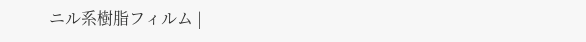ニル系樹脂フィルム |